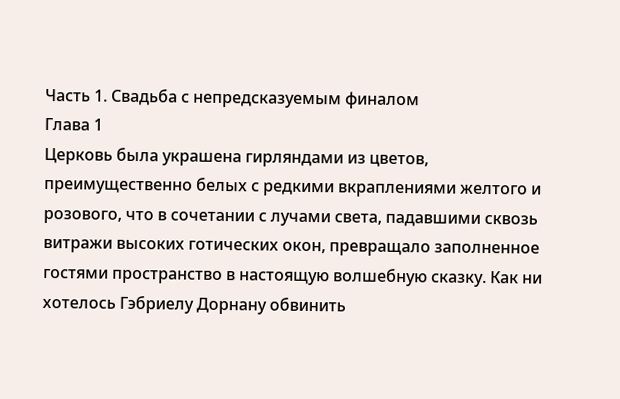Часть 1. Свадьба с непредсказуемым финалом
Глава 1
Церковь была украшена гирляндами из цветов, преимущественно белых с редкими вкраплениями желтого и розового, что в сочетании с лучами света, падавшими сквозь витражи высоких готических окон, превращало заполненное гостями пространство в настоящую волшебную сказку. Как ни хотелось Гэбриелу Дорнану обвинить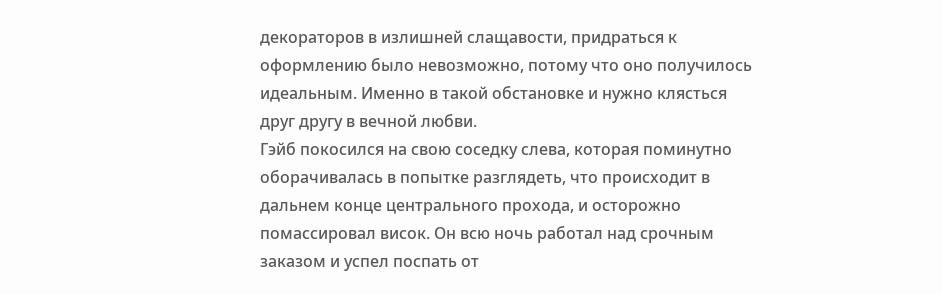декораторов в излишней слащавости, придраться к оформлению было невозможно, потому что оно получилось идеальным. Именно в такой обстановке и нужно клясться друг другу в вечной любви.
Гэйб покосился на свою соседку слева, которая поминутно оборачивалась в попытке разглядеть, что происходит в дальнем конце центрального прохода, и осторожно помассировал висок. Он всю ночь работал над срочным заказом и успел поспать от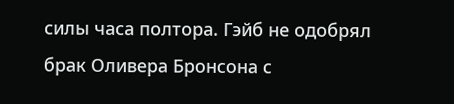силы часа полтора. Гэйб не одобрял брак Оливера Бронсона с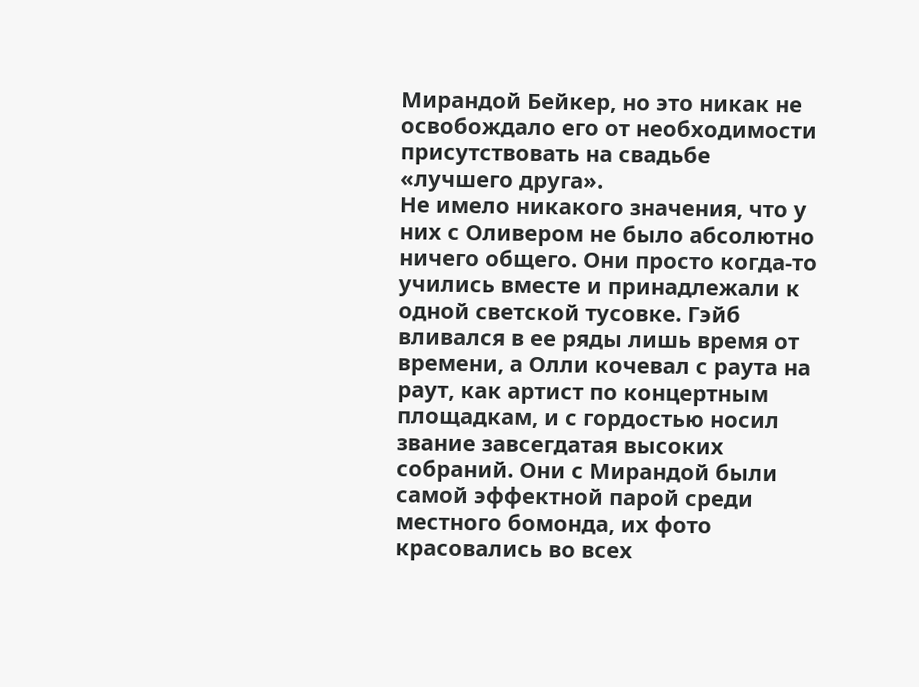Мирандой Бейкер, но это никак не освобождало его от необходимости присутствовать на свадьбе «лучшего друга».
Не имело никакого значения, что у них с Оливером не было абсолютно ничего общего. Они просто когда-то учились вместе и принадлежали к одной светской тусовке. Гэйб вливался в ее ряды лишь время от времени, а Олли кочевал с раута на раут, как артист по концертным площадкам, и с гордостью носил звание завсегдатая высоких собраний. Они с Мирандой были самой эффектной парой среди местного бомонда, их фото красовались во всех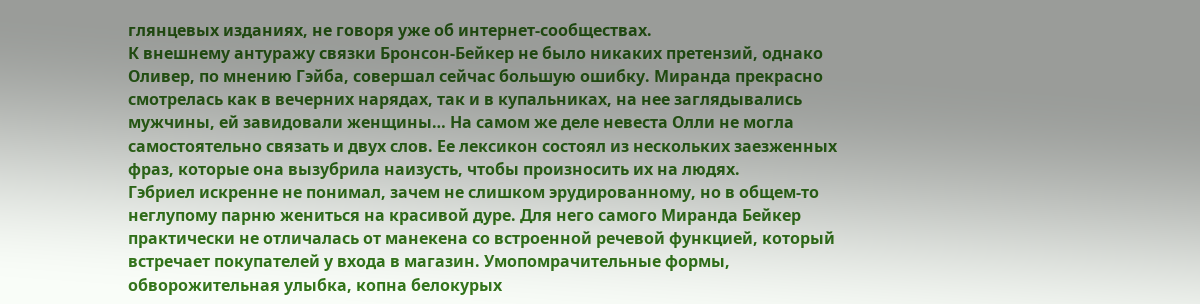глянцевых изданиях, не говоря уже об интернет-сообществах.
К внешнему антуражу связки Бронсон-Бейкер не было никаких претензий, однако Оливер, по мнению Гэйба, совершал сейчас большую ошибку. Миранда прекрасно смотрелась как в вечерних нарядах, так и в купальниках, на нее заглядывались мужчины, ей завидовали женщины… На самом же деле невеста Олли не могла самостоятельно связать и двух слов. Ее лексикон состоял из нескольких заезженных фраз, которые она вызубрила наизусть, чтобы произносить их на людях.
Гэбриел искренне не понимал, зачем не слишком эрудированному, но в общем-то неглупому парню жениться на красивой дуре. Для него самого Миранда Бейкер практически не отличалась от манекена со встроенной речевой функцией, который встречает покупателей у входа в магазин. Умопомрачительные формы, обворожительная улыбка, копна белокурых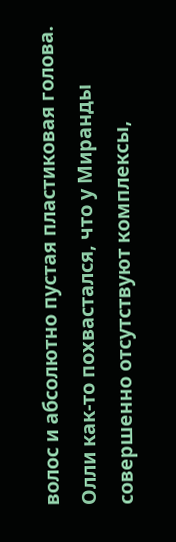волос и абсолютно пустая пластиковая голова. Олли как-то похвастался, что у Миранды совершенно отсутствуют комплексы,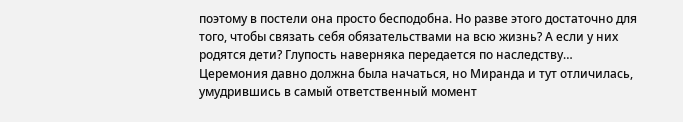поэтому в постели она просто бесподобна. Но разве этого достаточно для того, чтобы связать себя обязательствами на всю жизнь? А если у них родятся дети? Глупость наверняка передается по наследству…
Церемония давно должна была начаться, но Миранда и тут отличилась, умудрившись в самый ответственный момент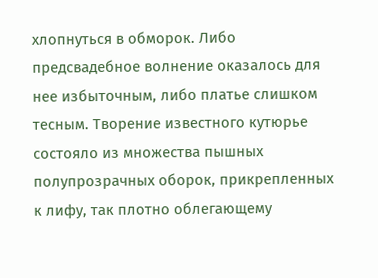хлопнуться в обморок. Либо предсвадебное волнение оказалось для нее избыточным, либо платье слишком тесным. Творение известного кутюрье состояло из множества пышных полупрозрачных оборок, прикрепленных к лифу, так плотно облегающему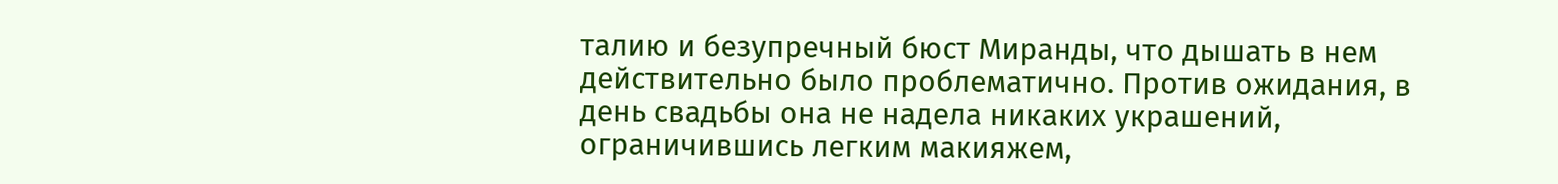талию и безупречный бюст Миранды, что дышать в нем действительно было проблематично. Против ожидания, в день свадьбы она не надела никаких украшений, ограничившись легким макияжем,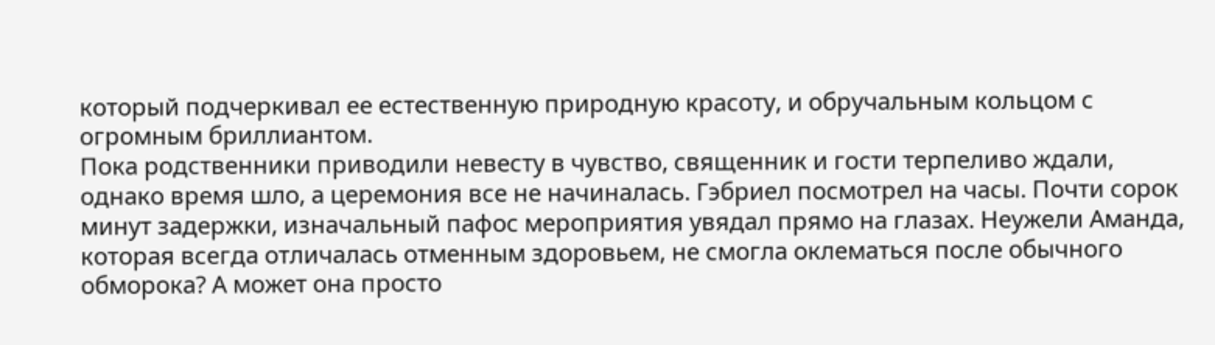который подчеркивал ее естественную природную красоту, и обручальным кольцом с огромным бриллиантом.
Пока родственники приводили невесту в чувство, священник и гости терпеливо ждали, однако время шло, а церемония все не начиналась. Гэбриел посмотрел на часы. Почти сорок минут задержки, изначальный пафос мероприятия увядал прямо на глазах. Неужели Аманда, которая всегда отличалась отменным здоровьем, не смогла оклематься после обычного обморока? А может она просто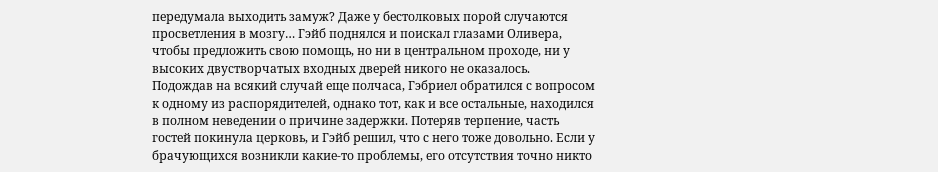передумала выходить замуж? Даже у бестолковых порой случаются просветления в мозгу… Гэйб поднялся и поискал глазами Оливера, чтобы предложить свою помощь, но ни в центральном проходе, ни у высоких двустворчатых входных дверей никого не оказалось.
Подождав на всякий случай еще полчаса, Гэбриел обратился с вопросом к одному из распорядителей, однако тот, как и все остальные, находился в полном неведении о причине задержки. Потеряв терпение, часть гостей покинула церковь, и Гэйб решил, что с него тоже довольно. Если у брачующихся возникли какие-то проблемы, его отсутствия точно никто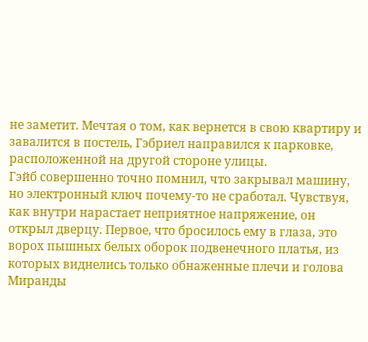не заметит. Мечтая о том, как вернется в свою квартиру и завалится в постель, Гэбриел направился к парковке, расположенной на другой стороне улицы.
Гэйб совершенно точно помнил, что закрывал машину, но электронный ключ почему-то не сработал. Чувствуя, как внутри нарастает неприятное напряжение, он открыл дверцу. Первое, что бросилось ему в глаза, это ворох пышных белых оборок подвенечного платья, из которых виднелись только обнаженные плечи и голова Миранды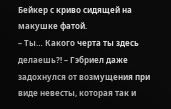Бейкер с криво сидящей на макушке фатой.
– Ты… Какого черта ты здесь делаешь?! – Гэбриел даже задохнулся от возмущения при виде невесты, которая так и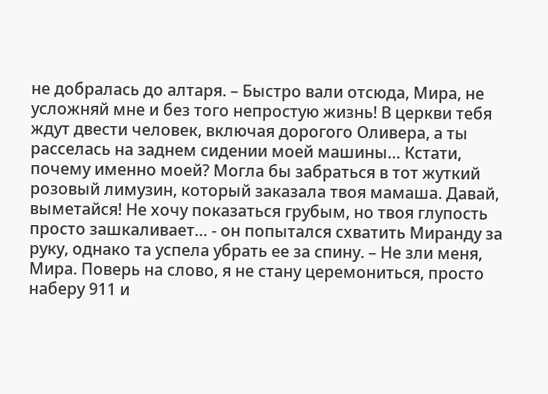не добралась до алтаря. – Быстро вали отсюда, Мира, не усложняй мне и без того непростую жизнь! В церкви тебя ждут двести человек, включая дорогого Оливера, а ты расселась на заднем сидении моей машины… Кстати, почему именно моей? Могла бы забраться в тот жуткий розовый лимузин, который заказала твоя мамаша. Давай, выметайся! Не хочу показаться грубым, но твоя глупость просто зашкаливает… - он попытался схватить Миранду за руку, однако та успела убрать ее за спину. – Не зли меня, Мира. Поверь на слово, я не стану церемониться, просто наберу 911 и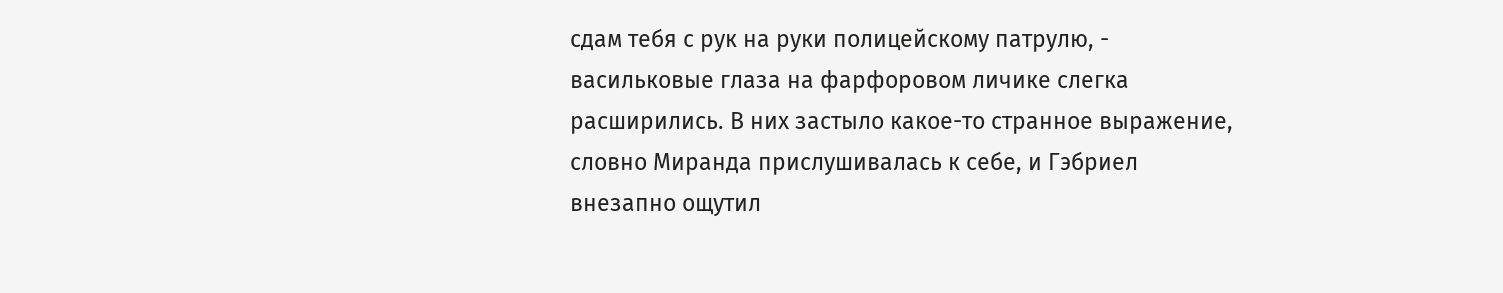сдам тебя с рук на руки полицейскому патрулю, - васильковые глаза на фарфоровом личике слегка расширились. В них застыло какое-то странное выражение, словно Миранда прислушивалась к себе, и Гэбриел внезапно ощутил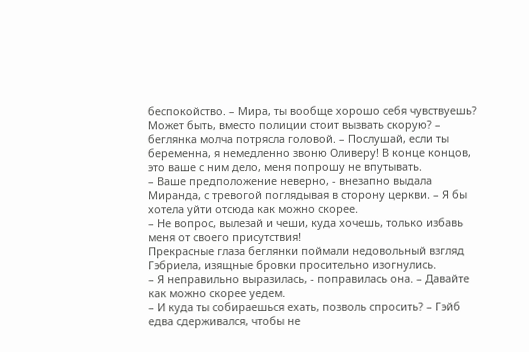беспокойство. – Мира, ты вообще хорошо себя чувствуешь? Может быть, вместо полиции стоит вызвать скорую? – беглянка молча потрясла головой. – Послушай, если ты беременна, я немедленно звоню Оливеру! В конце концов, это ваше с ним дело, меня попрошу не впутывать.
– Ваше предположение неверно, - внезапно выдала Миранда, с тревогой поглядывая в сторону церкви. – Я бы хотела уйти отсюда как можно скорее.
– Не вопрос, вылезай и чеши, куда хочешь, только избавь меня от своего присутствия!
Прекрасные глаза беглянки поймали недовольный взгляд Гэбриела, изящные бровки просительно изогнулись.
– Я неправильно выразилась, - поправилась она. – Давайте как можно скорее уедем.
– И куда ты собираешься ехать, позволь спросить? – Гэйб едва сдерживался, чтобы не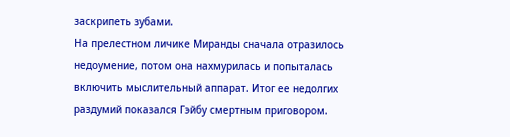заскрипеть зубами.
На прелестном личике Миранды сначала отразилось недоумение, потом она нахмурилась и попыталась включить мыслительный аппарат. Итог ее недолгих раздумий показался Гэйбу смертным приговором.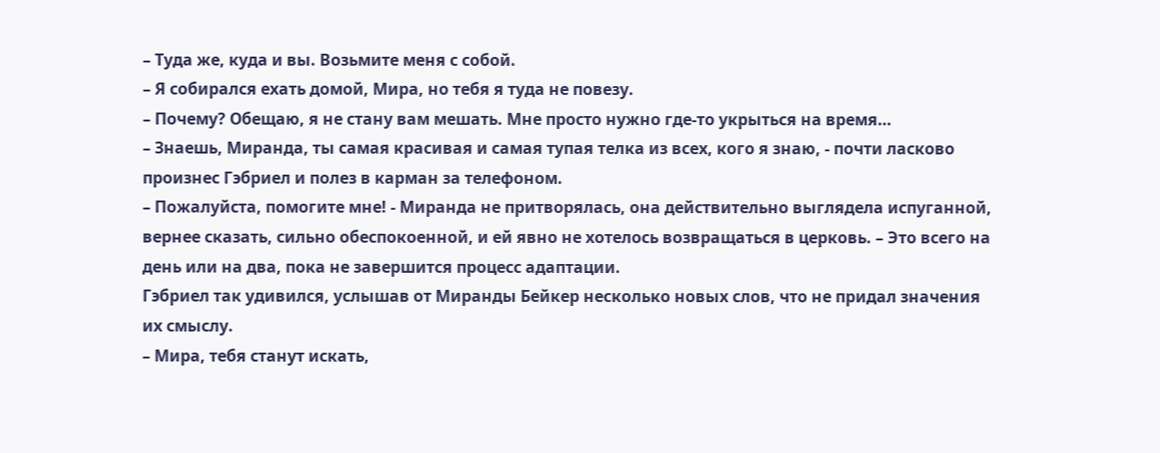– Туда же, куда и вы. Возьмите меня с собой.
– Я собирался ехать домой, Мира, но тебя я туда не повезу.
– Почему? Обещаю, я не стану вам мешать. Мне просто нужно где-то укрыться на время…
– Знаешь, Миранда, ты самая красивая и самая тупая телка из всех, кого я знаю, - почти ласково произнес Гэбриел и полез в карман за телефоном.
– Пожалуйста, помогите мне! - Миранда не притворялась, она действительно выглядела испуганной, вернее сказать, сильно обеспокоенной, и ей явно не хотелось возвращаться в церковь. – Это всего на день или на два, пока не завершится процесс адаптации.
Гэбриел так удивился, услышав от Миранды Бейкер несколько новых слов, что не придал значения их смыслу.
– Мира, тебя станут искать,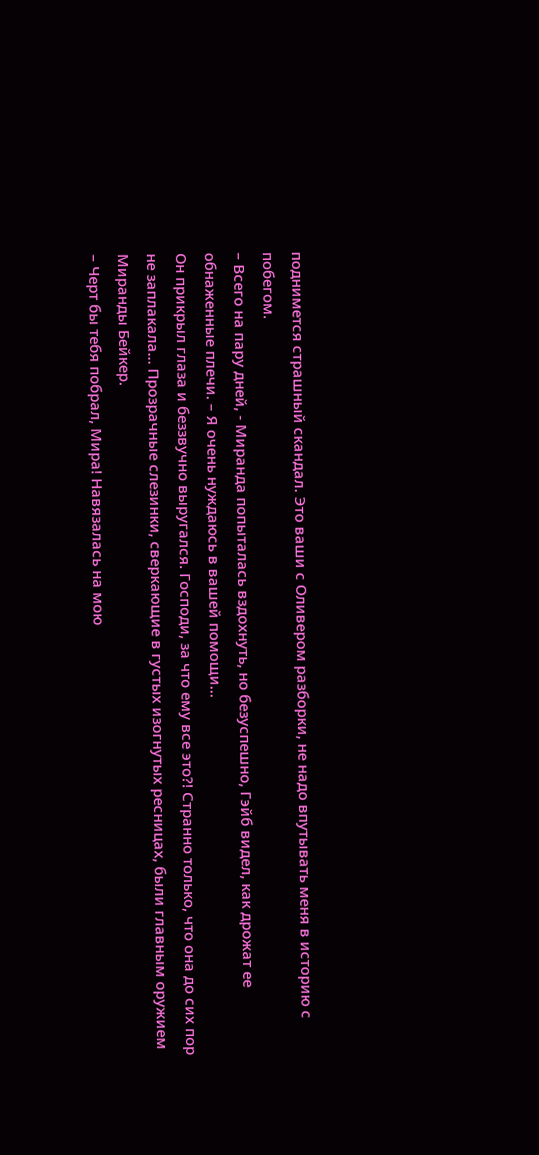поднимется страшный скандал. Это ваши с Оливером разборки, не надо впутывать меня в историю с побегом.
– Всего на пару дней, - Миранда попыталась вздохнуть, но безуспешно, Гэйб видел, как дрожат ее обнаженные плечи. – Я очень нуждаюсь в вашей помощи…
Он прикрыл глаза и беззвучно выругался. Господи, за что ему все это?! Странно только, что она до сих пор не заплакала… Прозрачные слезинки, сверкающие в густых изогнутых ресницах, были главным оружием Миранды Бейкер.
– Черт бы тебя побрал, Мира! Навязалась на мою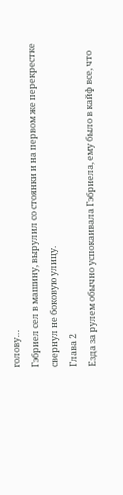голову…
Гэбриел сел в машину, вырулил со стоянки и на первом же перекрестке свернул не боковую улицу.
Глава 2
Езда за рулем обычно успокаивала Гэбриела, ему было в кайф все, что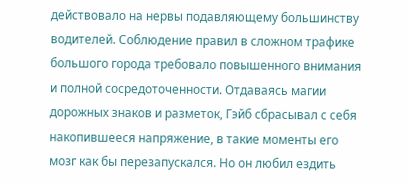действовало на нервы подавляющему большинству водителей. Соблюдение правил в сложном трафике большого города требовало повышенного внимания и полной сосредоточенности. Отдаваясь магии дорожных знаков и разметок, Гэйб сбрасывал с себя накопившееся напряжение, в такие моменты его мозг как бы перезапускался. Но он любил ездить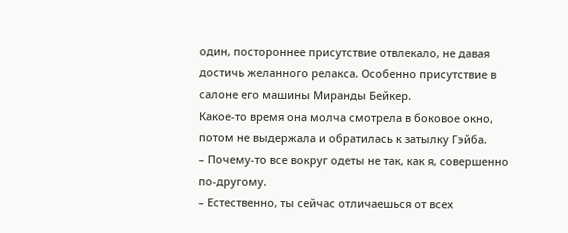один, постороннее присутствие отвлекало, не давая достичь желанного релакса. Особенно присутствие в салоне его машины Миранды Бейкер.
Какое-то время она молча смотрела в боковое окно, потом не выдержала и обратилась к затылку Гэйба.
– Почему-то все вокруг одеты не так, как я, совершенно по-другому.
– Естественно, ты сейчас отличаешься от всех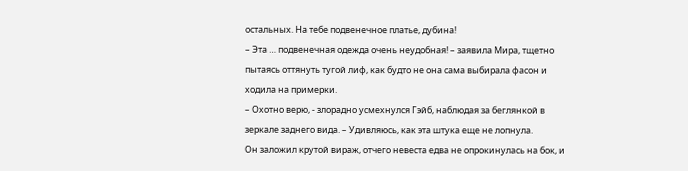остальных. На тебе подвенечное платье, дубина!
– Эта … подвенечная одежда очень неудобная! – заявила Мира, тщетно пытаясь оттянуть тугой лиф, как будто не она сама выбирала фасон и ходила на примерки.
– Охотно верю, - злорадно усмехнулся Гэйб, наблюдая за беглянкой в зеркале заднего вида. – Удивляюсь, как эта штука еще не лопнула.
Он заложил крутой вираж, отчего невеста едва не опрокинулась на бок, и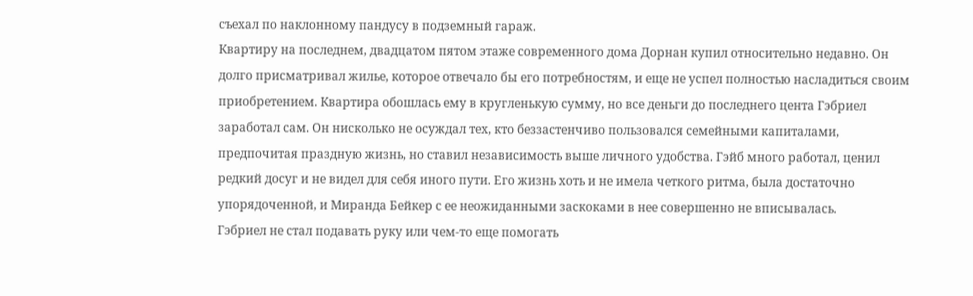съехал по наклонному пандусу в подземный гараж.
Квартиру на последнем, двадцатом пятом этаже современного дома Дорнан купил относительно недавно. Он долго присматривал жилье, которое отвечало бы его потребностям, и еще не успел полностью насладиться своим приобретением. Квартира обошлась ему в кругленькую сумму, но все деньги до последнего цента Гэбриел заработал сам. Он нисколько не осуждал тех, кто беззастенчиво пользовался семейными капиталами, предпочитая праздную жизнь, но ставил независимость выше личного удобства. Гэйб много работал, ценил редкий досуг и не видел для себя иного пути. Его жизнь хоть и не имела четкого ритма, была достаточно упорядоченной, и Миранда Бейкер с ее неожиданными заскоками в нее совершенно не вписывалась.
Гэбриел не стал подавать руку или чем-то еще помогать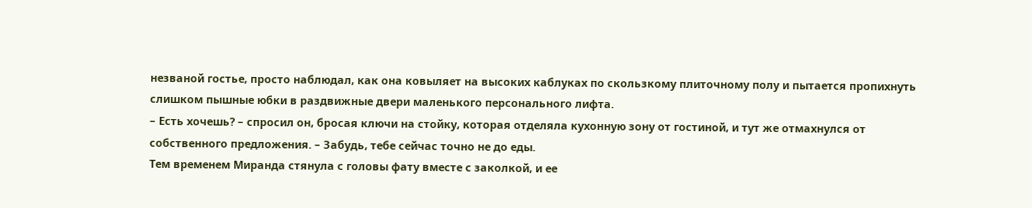незваной гостье, просто наблюдал, как она ковыляет на высоких каблуках по скользкому плиточному полу и пытается пропихнуть слишком пышные юбки в раздвижные двери маленького персонального лифта.
– Есть хочешь? – спросил он, бросая ключи на стойку, которая отделяла кухонную зону от гостиной, и тут же отмахнулся от собственного предложения. – Забудь, тебе сейчас точно не до еды.
Тем временем Миранда стянула с головы фату вместе с заколкой, и ее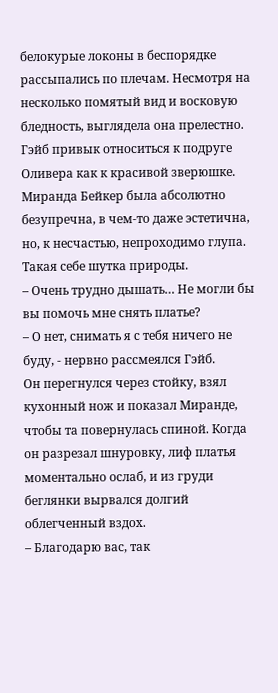белокурые локоны в беспорядке рассыпались по плечам. Несмотря на несколько помятый вид и восковую бледность, выглядела она прелестно. Гэйб привык относиться к подруге Оливера как к красивой зверюшке. Миранда Бейкер была абсолютно безупречна, в чем-то даже эстетична, но, к несчастью, непроходимо глупа. Такая себе шутка природы.
– Очень трудно дышать… Не могли бы вы помочь мне снять платье?
– О нет, снимать я с тебя ничего не буду, - нервно рассмеялся Гэйб.
Он перегнулся через стойку, взял кухонный нож и показал Миранде, чтобы та повернулась спиной. Когда он разрезал шнуровку, лиф платья моментально ослаб, и из груди беглянки вырвался долгий облегченный вздох.
– Благодарю вас, так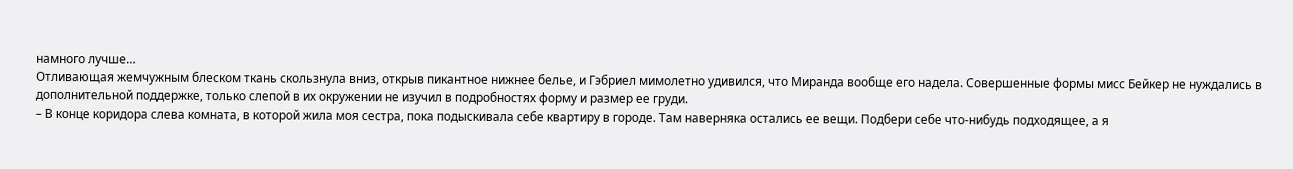намного лучше…
Отливающая жемчужным блеском ткань скользнула вниз, открыв пикантное нижнее белье, и Гэбриел мимолетно удивился, что Миранда вообще его надела. Совершенные формы мисс Бейкер не нуждались в дополнительной поддержке, только слепой в их окружении не изучил в подробностях форму и размер ее груди.
– В конце коридора слева комната, в которой жила моя сестра, пока подыскивала себе квартиру в городе. Там наверняка остались ее вещи. Подбери себе что-нибудь подходящее, а я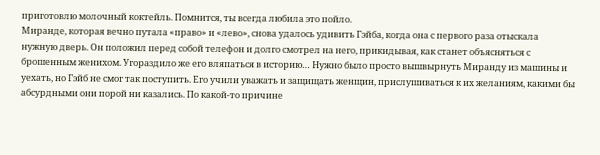приготовлю молочный коктейль. Помнится, ты всегда любила это пойло.
Миранде, которая вечно путала «право» и «лево», снова удалось удивить Гэйба, когда она с первого раза отыскала нужную дверь. Он положил перед собой телефон и долго смотрел на него, прикидывая, как станет объясняться с брошенным женихом. Угораздило же его вляпаться в историю… Нужно было просто вышвырнуть Миранду из машины и уехать, но Гэйб не смог так поступить. Его учили уважать и защищать женщин, прислушиваться к их желаниям, какими бы абсурдными они порой ни казались. По какой-то причине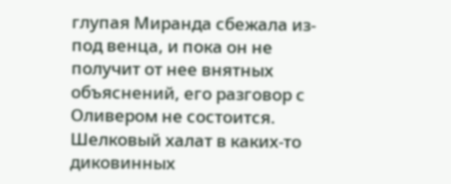глупая Миранда сбежала из-под венца, и пока он не получит от нее внятных объяснений, его разговор с Оливером не состоится.
Шелковый халат в каких-то диковинных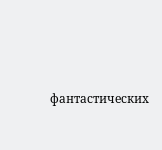фантастических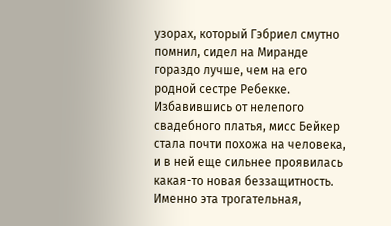узорах, который Гэбриел смутно помнил, сидел на Миранде гораздо лучше, чем на его родной сестре Ребекке. Избавившись от нелепого свадебного платья, мисс Бейкер стала почти похожа на человека, и в ней еще сильнее проявилась какая-то новая беззащитность. Именно эта трогательная,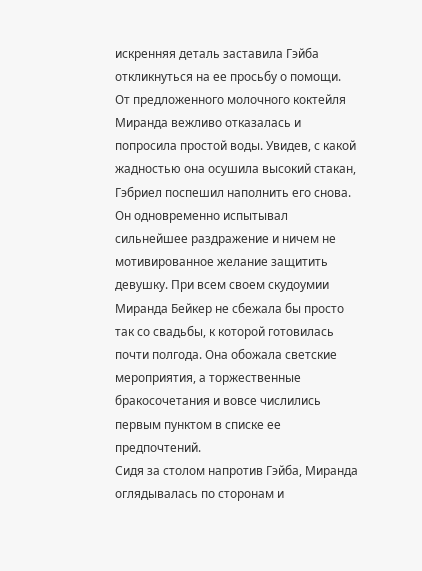искренняя деталь заставила Гэйба откликнуться на ее просьбу о помощи.
От предложенного молочного коктейля Миранда вежливо отказалась и попросила простой воды. Увидев, с какой жадностью она осушила высокий стакан, Гэбриел поспешил наполнить его снова. Он одновременно испытывал сильнейшее раздражение и ничем не мотивированное желание защитить девушку. При всем своем скудоумии Миранда Бейкер не сбежала бы просто так со свадьбы, к которой готовилась почти полгода. Она обожала светские мероприятия, а торжественные бракосочетания и вовсе числились первым пунктом в списке ее предпочтений.
Сидя за столом напротив Гэйба, Миранда оглядывалась по сторонам и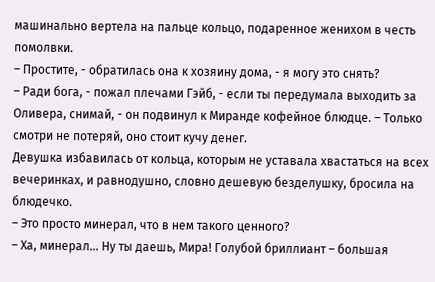машинально вертела на пальце кольцо, подаренное женихом в честь помолвки.
– Простите, - обратилась она к хозяину дома, - я могу это снять?
– Ради бога, - пожал плечами Гэйб, - если ты передумала выходить за Оливера, снимай, - он подвинул к Миранде кофейное блюдце. – Только смотри не потеряй, оно стоит кучу денег.
Девушка избавилась от кольца, которым не уставала хвастаться на всех вечеринках, и равнодушно, словно дешевую безделушку, бросила на блюдечко.
– Это просто минерал, что в нем такого ценного?
– Ха, минерал… Ну ты даешь, Мира! Голубой бриллиант – большая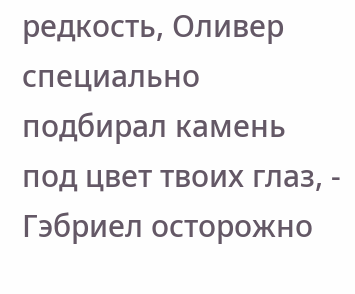редкость, Оливер специально подбирал камень под цвет твоих глаз, - Гэбриел осторожно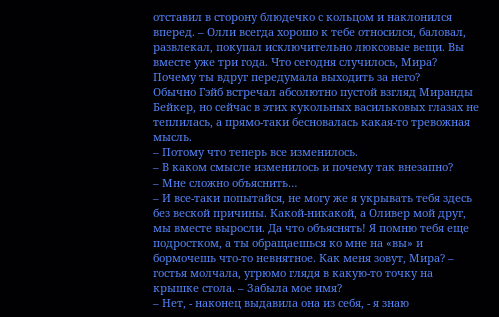отставил в сторону блюдечко с кольцом и наклонился вперед. – Олли всегда хорошо к тебе относился, баловал, развлекал, покупал исключительно люксовые вещи. Вы вместе уже три года. Что сегодня случилось, Мира? Почему ты вдруг передумала выходить за него?
Обычно Гэйб встречал абсолютно пустой взгляд Миранды Бейкер, но сейчас в этих кукольных васильковых глазах не теплилась, а прямо-таки бесновалась какая-то тревожная мысль.
– Потому что теперь все изменилось.
– В каком смысле изменилось и почему так внезапно?
– Мне сложно объяснить…
– И все-таки попытайся, не могу же я укрывать тебя здесь без веской причины. Какой-никакой, а Оливер мой друг, мы вместе выросли. Да что объяснять! Я помню тебя еще подростком, а ты обращаешься ко мне на «вы» и бормочешь что-то невнятное. Как меня зовут, Мира? – гостья молчала, угрюмо глядя в какую-то точку на крышке стола. – Забыла мое имя?
– Нет, - наконец выдавила она из себя, - я знаю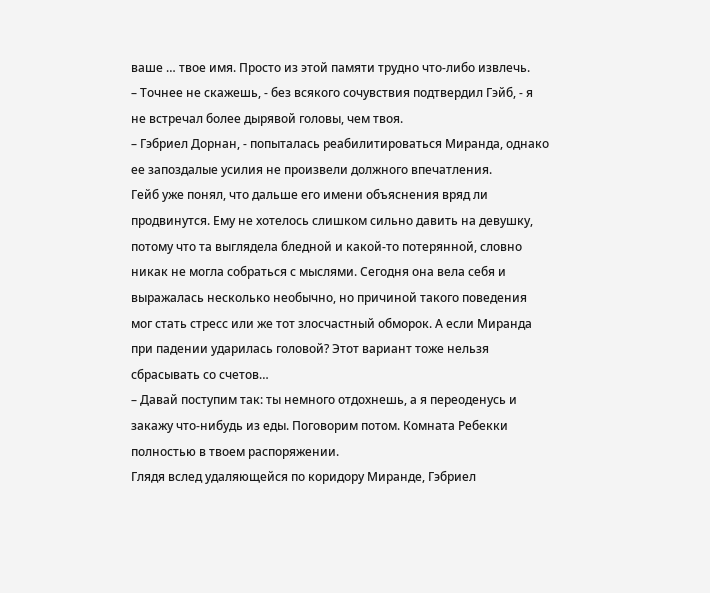ваше … твое имя. Просто из этой памяти трудно что-либо извлечь.
– Точнее не скажешь, - без всякого сочувствия подтвердил Гэйб, - я не встречал более дырявой головы, чем твоя.
– Гэбриел Дорнан, - попыталась реабилитироваться Миранда, однако ее запоздалые усилия не произвели должного впечатления.
Гейб уже понял, что дальше его имени объяснения вряд ли продвинутся. Ему не хотелось слишком сильно давить на девушку, потому что та выглядела бледной и какой-то потерянной, словно никак не могла собраться с мыслями. Сегодня она вела себя и выражалась несколько необычно, но причиной такого поведения мог стать стресс или же тот злосчастный обморок. А если Миранда при падении ударилась головой? Этот вариант тоже нельзя сбрасывать со счетов…
– Давай поступим так: ты немного отдохнешь, а я переоденусь и закажу что-нибудь из еды. Поговорим потом. Комната Ребекки полностью в твоем распоряжении.
Глядя вслед удаляющейся по коридору Миранде, Гэбриел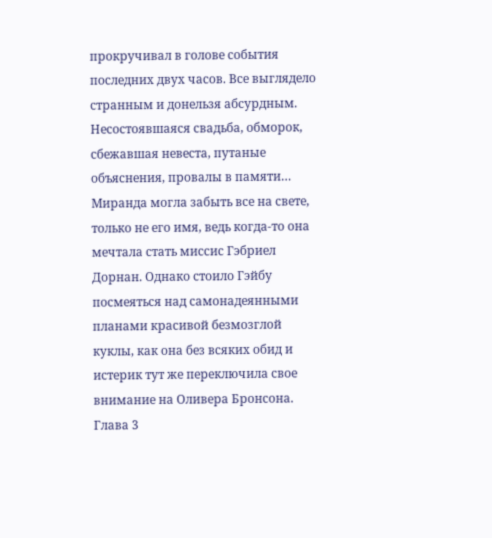прокручивал в голове события последних двух часов. Все выглядело странным и донельзя абсурдным. Несостоявшаяся свадьба, обморок, сбежавшая невеста, путаные объяснения, провалы в памяти… Миранда могла забыть все на свете, только не его имя, ведь когда-то она мечтала стать миссис Гэбриел Дорнан. Однако стоило Гэйбу посмеяться над самонадеянными планами красивой безмозглой куклы, как она без всяких обид и истерик тут же переключила свое внимание на Оливера Бронсона.
Глава 3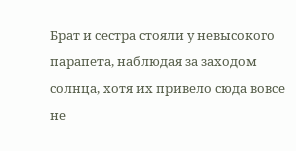Брат и сестра стояли у невысокого парапета, наблюдая за заходом солнца, хотя их привело сюда вовсе не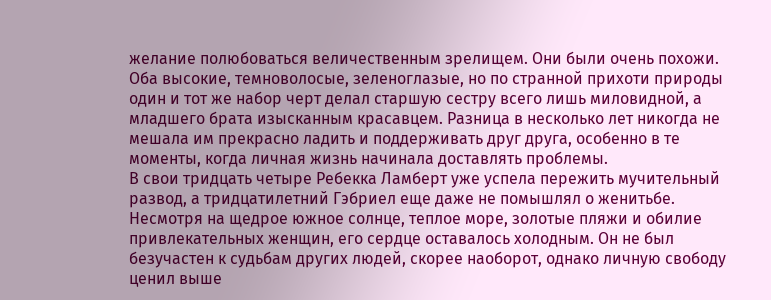желание полюбоваться величественным зрелищем. Они были очень похожи. Оба высокие, темноволосые, зеленоглазые, но по странной прихоти природы один и тот же набор черт делал старшую сестру всего лишь миловидной, а младшего брата изысканным красавцем. Разница в несколько лет никогда не мешала им прекрасно ладить и поддерживать друг друга, особенно в те моменты, когда личная жизнь начинала доставлять проблемы.
В свои тридцать четыре Ребекка Ламберт уже успела пережить мучительный развод, а тридцатилетний Гэбриел еще даже не помышлял о женитьбе. Несмотря на щедрое южное солнце, теплое море, золотые пляжи и обилие привлекательных женщин, его сердце оставалось холодным. Он не был безучастен к судьбам других людей, скорее наоборот, однако личную свободу ценил выше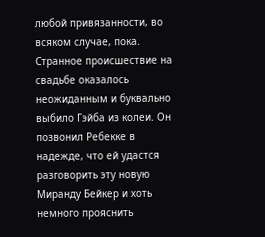любой привязанности, во всяком случае, пока.
Странное происшествие на свадьбе оказалось неожиданным и буквально выбило Гэйба из колеи. Он позвонил Ребекке в надежде, что ей удастся разговорить эту новую Миранду Бейкер и хоть немного прояснить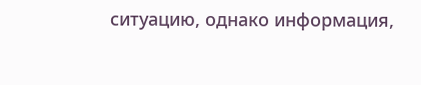ситуацию, однако информация,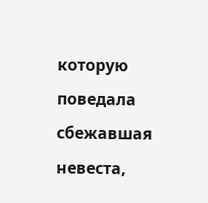которую поведала сбежавшая невеста,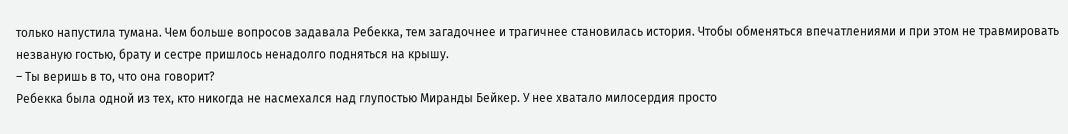только напустила тумана. Чем больше вопросов задавала Ребекка, тем загадочнее и трагичнее становилась история. Чтобы обменяться впечатлениями и при этом не травмировать незваную гостью, брату и сестре пришлось ненадолго подняться на крышу.
– Ты веришь в то, что она говорит?
Ребекка была одной из тех, кто никогда не насмехался над глупостью Миранды Бейкер. У нее хватало милосердия просто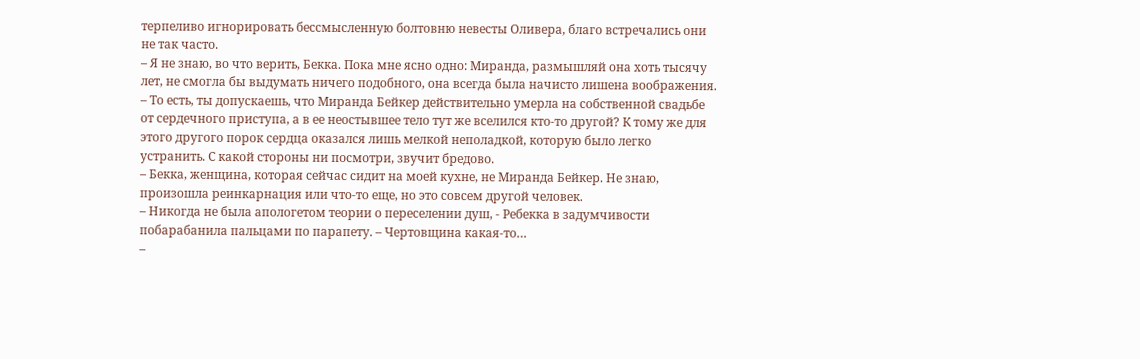терпеливо игнорировать бессмысленную болтовню невесты Оливера, благо встречались они не так часто.
– Я не знаю, во что верить, Бекка. Пока мне ясно одно: Миранда, размышляй она хоть тысячу лет, не смогла бы выдумать ничего подобного, она всегда была начисто лишена воображения.
– То есть, ты допускаешь, что Миранда Бейкер действительно умерла на собственной свадьбе от сердечного приступа, а в ее неостывшее тело тут же вселился кто-то другой? К тому же для этого другого порок сердца оказался лишь мелкой неполадкой, которую было легко устранить. С какой стороны ни посмотри, звучит бредово.
– Бекка, женщина, которая сейчас сидит на моей кухне, не Миранда Бейкер. Не знаю, произошла реинкарнация или что-то еще, но это совсем другой человек.
– Никогда не была апологетом теории о переселении душ, - Ребекка в задумчивости побарабанила пальцами по парапету. – Чертовщина какая-то…
–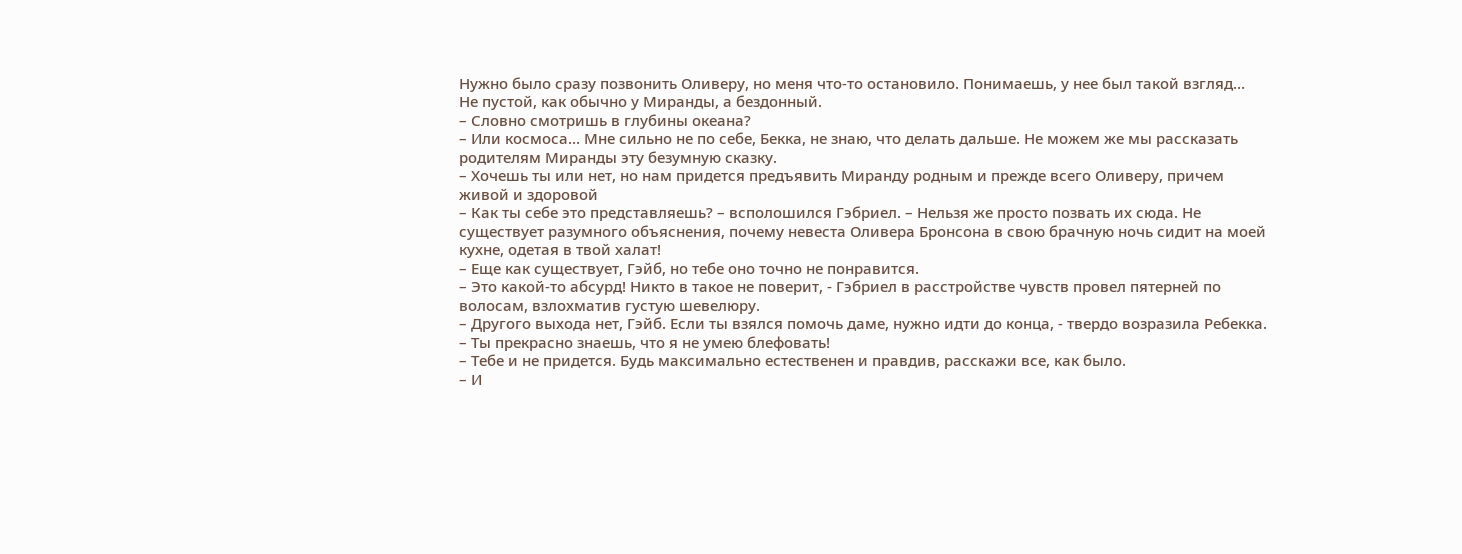Нужно было сразу позвонить Оливеру, но меня что-то остановило. Понимаешь, у нее был такой взгляд… Не пустой, как обычно у Миранды, а бездонный.
– Словно смотришь в глубины океана?
– Или космоса… Мне сильно не по себе, Бекка, не знаю, что делать дальше. Не можем же мы рассказать родителям Миранды эту безумную сказку.
– Хочешь ты или нет, но нам придется предъявить Миранду родным и прежде всего Оливеру, причем живой и здоровой
– Как ты себе это представляешь? – всполошился Гэбриел. – Нельзя же просто позвать их сюда. Не существует разумного объяснения, почему невеста Оливера Бронсона в свою брачную ночь сидит на моей кухне, одетая в твой халат!
– Еще как существует, Гэйб, но тебе оно точно не понравится.
– Это какой-то абсурд! Никто в такое не поверит, - Гэбриел в расстройстве чувств провел пятерней по волосам, взлохматив густую шевелюру.
– Другого выхода нет, Гэйб. Если ты взялся помочь даме, нужно идти до конца, - твердо возразила Ребекка.
– Ты прекрасно знаешь, что я не умею блефовать!
– Тебе и не придется. Будь максимально естественен и правдив, расскажи все, как было.
– И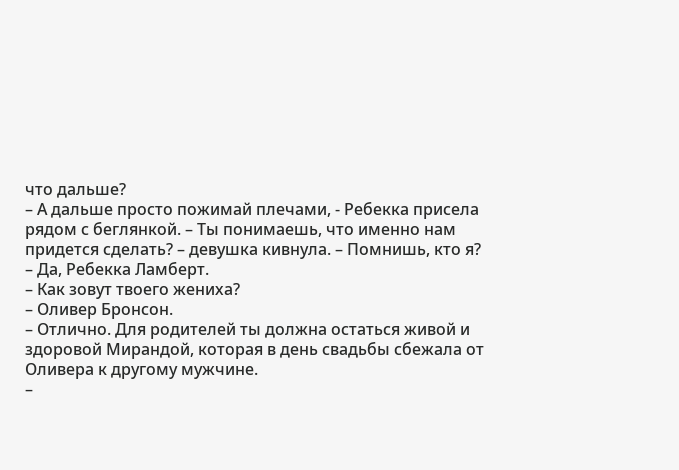что дальше?
– А дальше просто пожимай плечами, - Ребекка присела рядом с беглянкой. – Ты понимаешь, что именно нам придется сделать? – девушка кивнула. – Помнишь, кто я?
– Да, Ребекка Ламберт.
– Как зовут твоего жениха?
– Оливер Бронсон.
– Отлично. Для родителей ты должна остаться живой и здоровой Мирандой, которая в день свадьбы сбежала от Оливера к другому мужчине.
–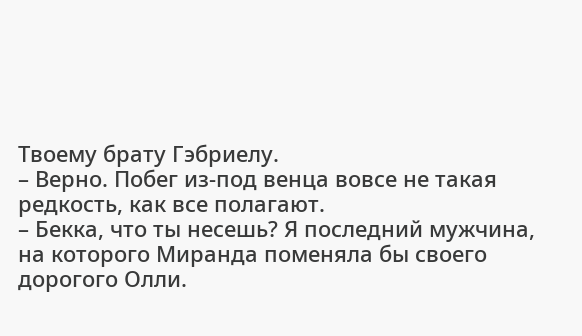Твоему брату Гэбриелу.
– Верно. Побег из-под венца вовсе не такая редкость, как все полагают.
– Бекка, что ты несешь? Я последний мужчина, на которого Миранда поменяла бы своего дорогого Олли.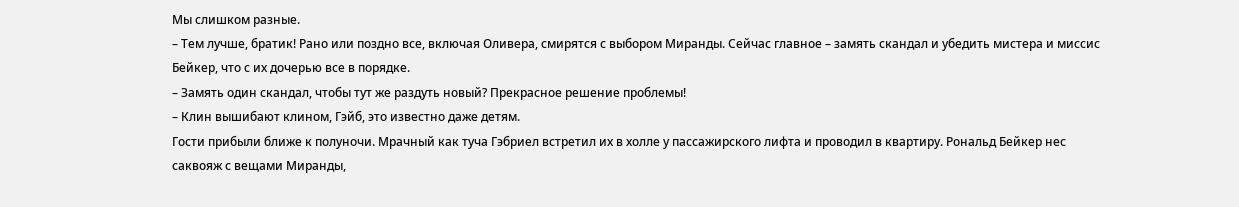Мы слишком разные.
– Тем лучше, братик! Рано или поздно все, включая Оливера, смирятся с выбором Миранды. Сейчас главное – замять скандал и убедить мистера и миссис Бейкер, что с их дочерью все в порядке.
– Замять один скандал, чтобы тут же раздуть новый? Прекрасное решение проблемы!
– Клин вышибают клином, Гэйб, это известно даже детям.
Гости прибыли ближе к полуночи. Мрачный как туча Гэбриел встретил их в холле у пассажирского лифта и проводил в квартиру. Рональд Бейкер нес саквояж с вещами Миранды,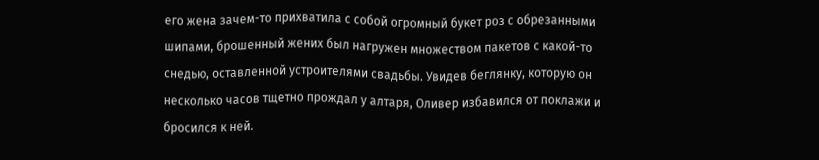его жена зачем-то прихватила с собой огромный букет роз с обрезанными шипами, брошенный жених был нагружен множеством пакетов с какой-то снедью, оставленной устроителями свадьбы. Увидев беглянку, которую он несколько часов тщетно прождал у алтаря, Оливер избавился от поклажи и бросился к ней.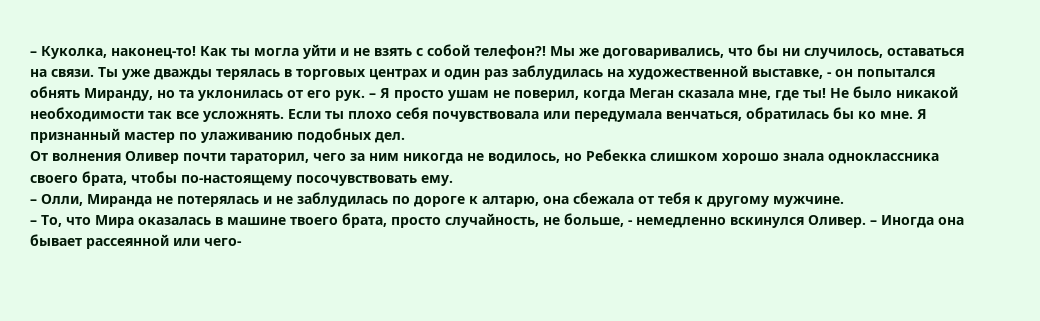– Куколка, наконец-то! Как ты могла уйти и не взять с собой телефон?! Мы же договаривались, что бы ни случилось, оставаться на связи. Ты уже дважды терялась в торговых центрах и один раз заблудилась на художественной выставке, - он попытался обнять Миранду, но та уклонилась от его рук. – Я просто ушам не поверил, когда Меган сказала мне, где ты! Не было никакой необходимости так все усложнять. Если ты плохо себя почувствовала или передумала венчаться, обратилась бы ко мне. Я признанный мастер по улаживанию подобных дел.
От волнения Оливер почти тараторил, чего за ним никогда не водилось, но Ребекка слишком хорошо знала одноклассника своего брата, чтобы по-настоящему посочувствовать ему.
– Олли, Миранда не потерялась и не заблудилась по дороге к алтарю, она сбежала от тебя к другому мужчине.
– То, что Мира оказалась в машине твоего брата, просто случайность, не больше, - немедленно вскинулся Оливер. – Иногда она бывает рассеянной или чего-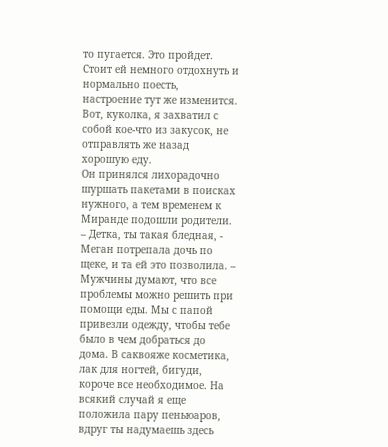то пугается. Это пройдет. Стоит ей немного отдохнуть и нормально поесть, настроение тут же изменится. Вот, куколка, я захватил с собой кое-что из закусок, не отправлять же назад хорошую еду.
Он принялся лихорадочно шуршать пакетами в поисках нужного, а тем временем к Миранде подошли родители.
– Детка, ты такая бледная, - Меган потрепала дочь по щеке, и та ей это позволила. – Мужчины думают, что все проблемы можно решить при помощи еды. Мы с папой привезли одежду, чтобы тебе было в чем добраться до дома. В саквояже косметика, лак для ногтей, бигуди, короче все необходимое. На всякий случай я еще положила пару пеньюаров, вдруг ты надумаешь здесь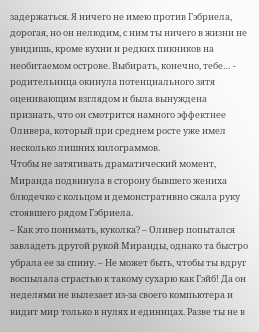задержаться. Я ничего не имею против Гэбриела, дорогая, но он нелюдим, с ним ты ничего в жизни не увидишь, кроме кухни и редких пикников на необитаемом острове. Выбирать, конечно, тебе… - родительница окинула потенциального зятя оценивающим взглядом и была вынуждена признать, что он смотрится намного эффектнее Оливера, который при среднем росте уже имел несколько лишних килограммов.
Чтобы не затягивать драматический момент, Миранда подвинула в сторону бывшего жениха блюдечко с кольцом и демонстративно сжала руку стоявшего рядом Гэбриела.
– Как это понимать, куколка? – Оливер попытался завладеть другой рукой Миранды, однако та быстро убрала ее за спину. – Не может быть, чтобы ты вдруг воспылала страстью к такому сухарю как Гэйб! Да он неделями не вылезает из-за своего компьютера и видит мир только в нулях и единицах. Разве ты не в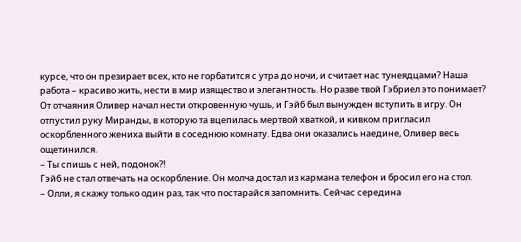курсе, что он презирает всех, кто не горбатится с утра до ночи, и считает нас тунеядцами? Наша работа – красиво жить, нести в мир изящество и элегантность. Но разве твой Гэбриел это понимает?
От отчаяния Оливер начал нести откровенную чушь, и Гэйб был вынужден вступить в игру. Он отпустил руку Миранды, в которую та вцепилась мертвой хваткой, и кивком пригласил оскорбленного жениха выйти в соседнюю комнату. Едва они оказались наедине, Оливер весь ощетинился.
– Ты спишь с ней, подонок?!
Гэйб не стал отвечать на оскорбление. Он молча достал из кармана телефон и бросил его на стол.
– Олли, я скажу только один раз, так что постарайся запомнить. Сейчас середина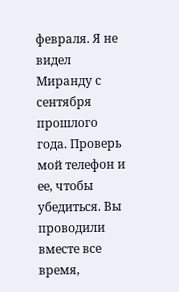февраля. Я не видел Миранду с сентября прошлого года. Проверь мой телефон и ее, чтобы убедиться. Вы проводили вместе все время,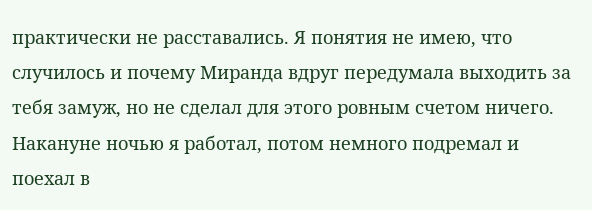практически не расставались. Я понятия не имею, что случилось и почему Миранда вдруг передумала выходить за тебя замуж, но не сделал для этого ровным счетом ничего. Накануне ночью я работал, потом немного подремал и поехал в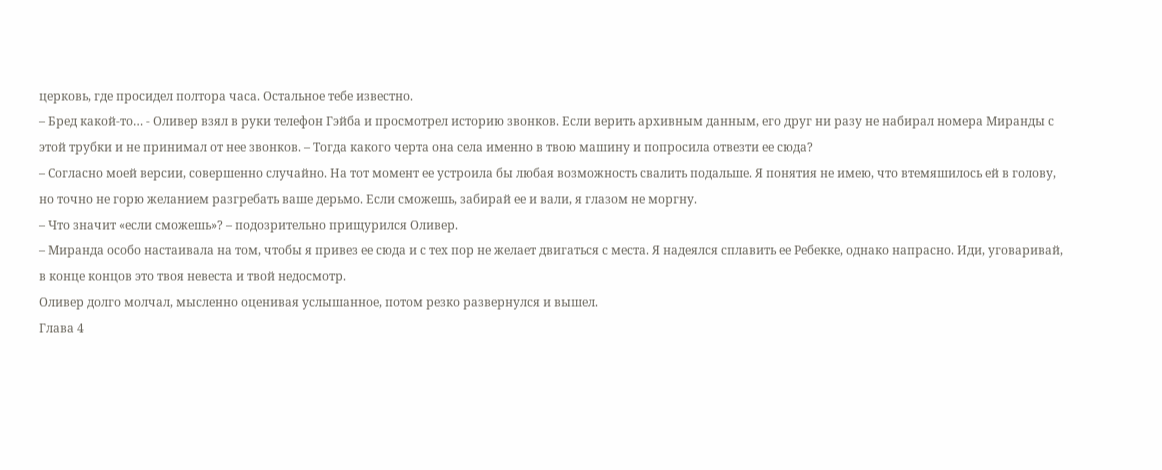церковь, где просидел полтора часа. Остальное тебе известно.
– Бред какой-то… - Оливер взял в руки телефон Гэйба и просмотрел историю звонков. Если верить архивным данным, его друг ни разу не набирал номера Миранды с этой трубки и не принимал от нее звонков. – Тогда какого черта она села именно в твою машину и попросила отвезти ее сюда?
– Согласно моей версии, совершенно случайно. На тот момент ее устроила бы любая возможность свалить подальше. Я понятия не имею, что втемяшилось ей в голову, но точно не горю желанием разгребать ваше дерьмо. Если сможешь, забирай ее и вали, я глазом не моргну.
– Что значит «если сможешь»? – подозрительно прищурился Оливер.
– Миранда особо настаивала на том, чтобы я привез ее сюда и с тех пор не желает двигаться с места. Я надеялся сплавить ее Ребекке, однако напрасно. Иди, уговаривай, в конце концов это твоя невеста и твой недосмотр.
Оливер долго молчал, мысленно оценивая услышанное, потом резко развернулся и вышел.
Глава 4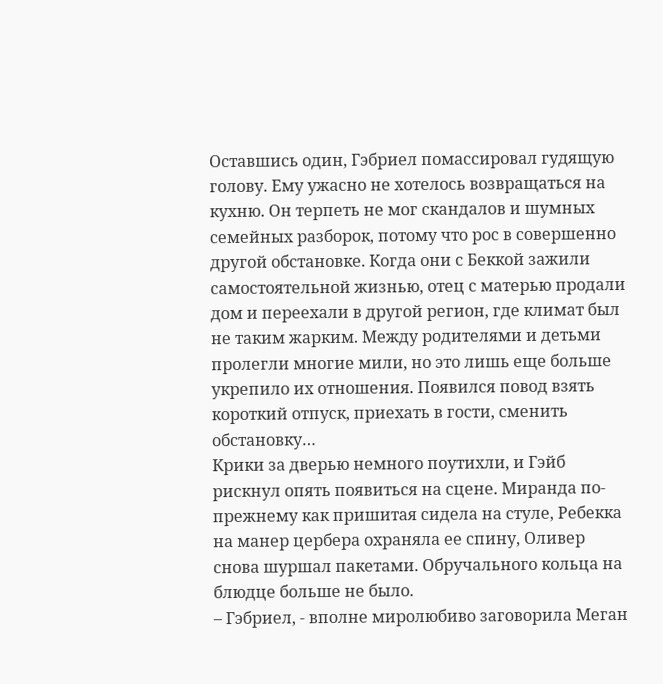Оставшись один, Гэбриел помассировал гудящую голову. Ему ужасно не хотелось возвращаться на кухню. Он терпеть не мог скандалов и шумных семейных разборок, потому что рос в совершенно другой обстановке. Когда они с Беккой зажили самостоятельной жизнью, отец с матерью продали дом и переехали в другой регион, где климат был не таким жарким. Между родителями и детьми пролегли многие мили, но это лишь еще больше укрепило их отношения. Появился повод взять короткий отпуск, приехать в гости, сменить обстановку…
Крики за дверью немного поутихли, и Гэйб рискнул опять появиться на сцене. Миранда по-прежнему как пришитая сидела на стуле, Ребекка на манер цербера охраняла ее спину, Оливер снова шуршал пакетами. Обручального кольца на блюдце больше не было.
– Гэбриел, - вполне миролюбиво заговорила Меган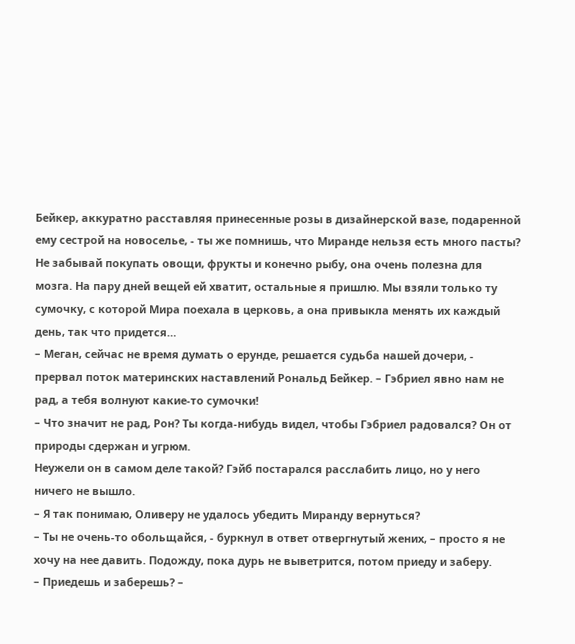Бейкер, аккуратно расставляя принесенные розы в дизайнерской вазе, подаренной ему сестрой на новоселье, - ты же помнишь, что Миранде нельзя есть много пасты? Не забывай покупать овощи, фрукты и конечно рыбу, она очень полезна для мозга. На пару дней вещей ей хватит, остальные я пришлю. Мы взяли только ту сумочку, с которой Мира поехала в церковь, а она привыкла менять их каждый день, так что придется…
– Меган, сейчас не время думать о ерунде, решается судьба нашей дочери, - прервал поток материнских наставлений Рональд Бейкер. – Гэбриел явно нам не рад, а тебя волнуют какие-то сумочки!
– Что значит не рад, Рон? Ты когда-нибудь видел, чтобы Гэбриел радовался? Он от природы сдержан и угрюм.
Неужели он в самом деле такой? Гэйб постарался расслабить лицо, но у него ничего не вышло.
– Я так понимаю, Оливеру не удалось убедить Миранду вернуться?
– Ты не очень-то обольщайся, - буркнул в ответ отвергнутый жених, – просто я не хочу на нее давить. Подожду, пока дурь не выветрится, потом приеду и заберу.
– Приедешь и заберешь? –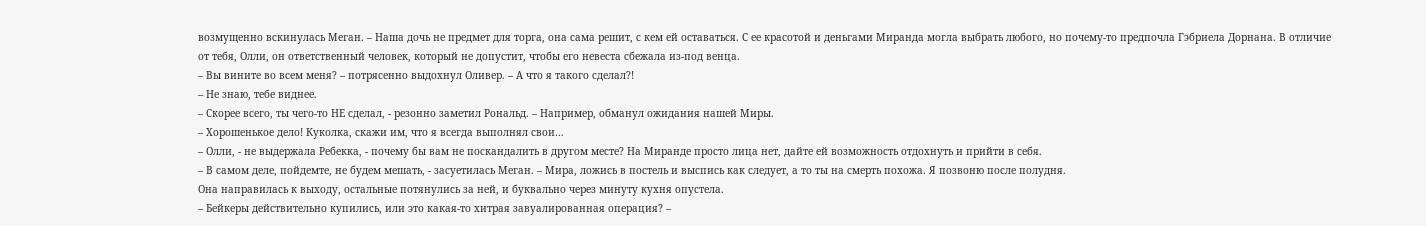возмущенно вскинулась Меган. – Наша дочь не предмет для торга, она сама решит, с кем ей оставаться. С ее красотой и деньгами Миранда могла выбрать любого, но почему-то предпочла Гэбриела Дорнана. В отличие от тебя, Олли, он ответственный человек, который не допустит, чтобы его невеста сбежала из-под венца.
– Вы вините во всем меня? – потрясенно выдохнул Оливер. – А что я такого сделал?!
– Не знаю, тебе виднее.
– Скорее всего, ты чего-то НЕ сделал, - резонно заметил Рональд. – Например, обманул ожидания нашей Миры.
– Хорошенькое дело! Куколка, скажи им, что я всегда выполнял свои…
– Олли, - не выдержала Ребекка, - почему бы вам не поскандалить в другом месте? На Миранде просто лица нет, дайте ей возможность отдохнуть и прийти в себя.
– В самом деле, пойдемте, не будем мешать, - засуетилась Меган. – Мира, ложись в постель и выспись как следует, а то ты на смерть похожа. Я позвоню после полудня.
Она направилась к выходу, остальные потянулись за ней, и буквально через минуту кухня опустела.
– Бейкеры действительно купились, или это какая-то хитрая завуалированная операция? –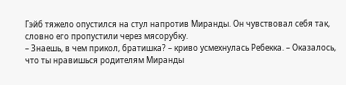Гэйб тяжело опустился на стул напротив Миранды. Он чувствовал себя так, словно его пропустили через мясорубку.
– Знаешь, в чем прикол, братишка? – криво усмехнулась Ребекка. – Оказалось, что ты нравишься родителям Миранды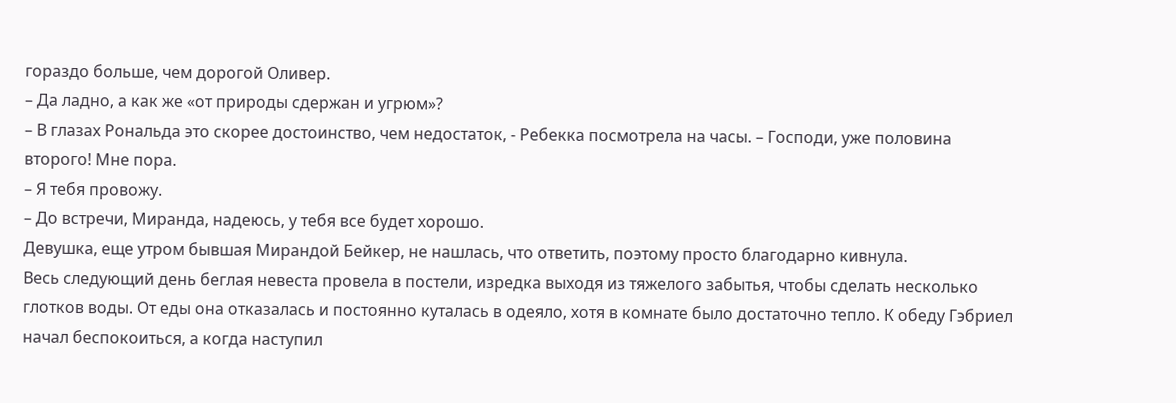гораздо больше, чем дорогой Оливер.
– Да ладно, а как же «от природы сдержан и угрюм»?
– В глазах Рональда это скорее достоинство, чем недостаток, - Ребекка посмотрела на часы. – Господи, уже половина второго! Мне пора.
– Я тебя провожу.
– До встречи, Миранда, надеюсь, у тебя все будет хорошо.
Девушка, еще утром бывшая Мирандой Бейкер, не нашлась, что ответить, поэтому просто благодарно кивнула.
Весь следующий день беглая невеста провела в постели, изредка выходя из тяжелого забытья, чтобы сделать несколько глотков воды. От еды она отказалась и постоянно куталась в одеяло, хотя в комнате было достаточно тепло. К обеду Гэбриел начал беспокоиться, а когда наступил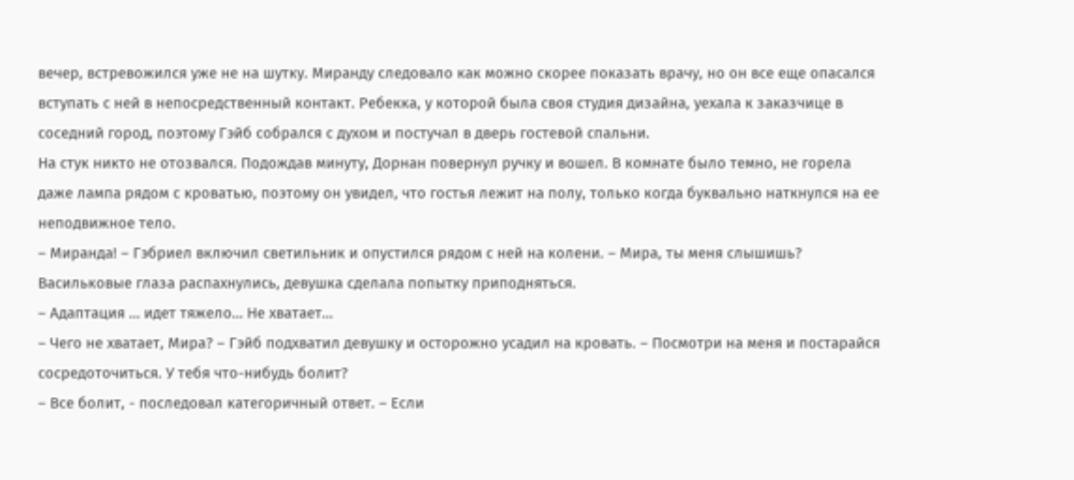вечер, встревожился уже не на шутку. Миранду следовало как можно скорее показать врачу, но он все еще опасался вступать с ней в непосредственный контакт. Ребекка, у которой была своя студия дизайна, уехала к заказчице в соседний город, поэтому Гэйб собрался с духом и постучал в дверь гостевой спальни.
На стук никто не отозвался. Подождав минуту, Дорнан повернул ручку и вошел. В комнате было темно, не горела даже лампа рядом с кроватью, поэтому он увидел, что гостья лежит на полу, только когда буквально наткнулся на ее неподвижное тело.
– Миранда! – Гэбриел включил светильник и опустился рядом с ней на колени. – Мира, ты меня слышишь?
Васильковые глаза распахнулись, девушка сделала попытку приподняться.
– Адаптация … идет тяжело… Не хватает…
– Чего не хватает, Мира? – Гэйб подхватил девушку и осторожно усадил на кровать. – Посмотри на меня и постарайся сосредоточиться. У тебя что-нибудь болит?
– Все болит, - последовал категоричный ответ. – Если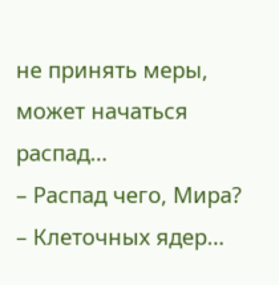не принять меры, может начаться распад…
– Распад чего, Мира?
– Клеточных ядер…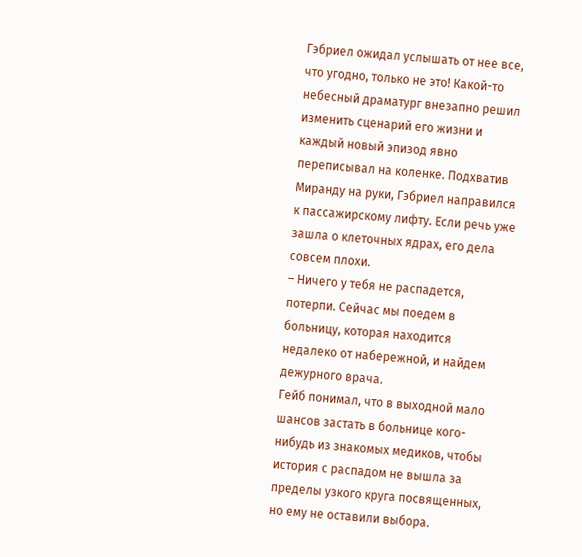Гэбриел ожидал услышать от нее все, что угодно, только не это! Какой-то небесный драматург внезапно решил изменить сценарий его жизни и каждый новый эпизод явно переписывал на коленке. Подхватив Миранду на руки, Гэбриел направился к пассажирскому лифту. Если речь уже зашла о клеточных ядрах, его дела совсем плохи.
– Ничего у тебя не распадется, потерпи. Сейчас мы поедем в больницу, которая находится недалеко от набережной, и найдем дежурного врача.
Гейб понимал, что в выходной мало шансов застать в больнице кого-нибудь из знакомых медиков, чтобы история с распадом не вышла за пределы узкого круга посвященных, но ему не оставили выбора.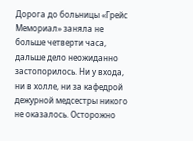Дорога до больницы «Грейс Мемориал» заняла не больше четверти часа, дальше дело неожиданно застопорилось. Ни у входа, ни в холле, ни за кафедрой дежурной медсестры никого не оказалось. Осторожно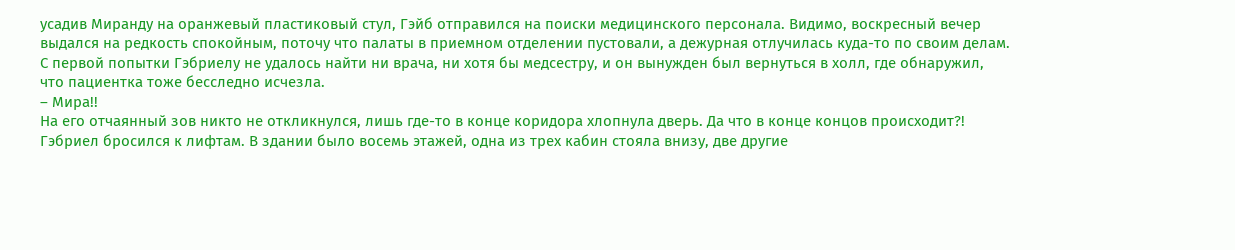усадив Миранду на оранжевый пластиковый стул, Гэйб отправился на поиски медицинского персонала. Видимо, воскресный вечер выдался на редкость спокойным, поточу что палаты в приемном отделении пустовали, а дежурная отлучилась куда-то по своим делам.
С первой попытки Гэбриелу не удалось найти ни врача, ни хотя бы медсестру, и он вынужден был вернуться в холл, где обнаружил, что пациентка тоже бесследно исчезла.
– Мира!!
На его отчаянный зов никто не откликнулся, лишь где-то в конце коридора хлопнула дверь. Да что в конце концов происходит?! Гэбриел бросился к лифтам. В здании было восемь этажей, одна из трех кабин стояла внизу, две другие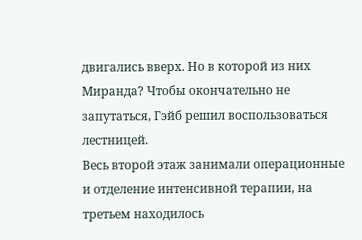двигались вверх. Но в которой из них Миранда? Чтобы окончательно не запутаться, Гэйб решил воспользоваться лестницей.
Весь второй этаж занимали операционные и отделение интенсивной терапии, на третьем находилось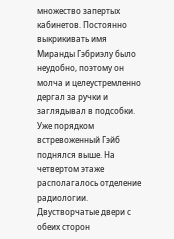множество запертых кабинетов. Постоянно выкрикивать имя Миранды Гэбриэлу было неудобно, поэтому он молча и целеустремленно дергал за ручки и заглядывал в подсобки. Уже порядком встревоженный Гэйб поднялся выше. На четвертом этаже располагалось отделение радиологии. Двустворчатые двери с обеих сторон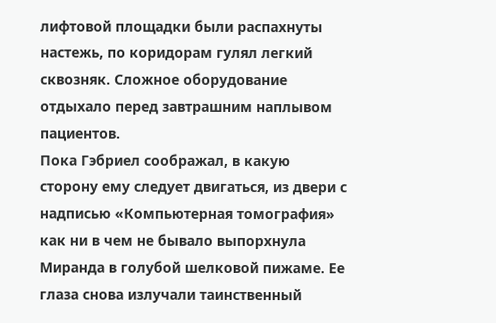лифтовой площадки были распахнуты настежь, по коридорам гулял легкий сквозняк. Сложное оборудование отдыхало перед завтрашним наплывом пациентов.
Пока Гэбриел соображал, в какую сторону ему следует двигаться, из двери с надписью «Компьютерная томография» как ни в чем не бывало выпорхнула Миранда в голубой шелковой пижаме. Ее глаза снова излучали таинственный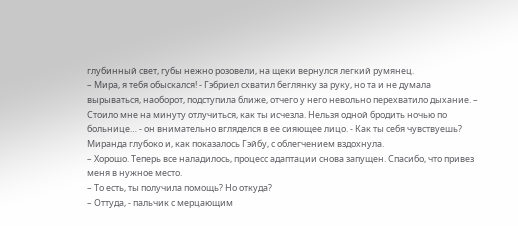глубинный свет, губы нежно розовели, на щеки вернулся легкий румянец.
– Мира, я тебя обыскался! - Гэбриел схватил беглянку за руку, но та и не думала вырываться, наоборот, подступила ближе, отчего у него невольно перехватило дыхание. – Стоило мне на минуту отлучиться, как ты исчезла. Нельзя одной бродить ночью по больнице… - он внимательно вгляделся в ее сияющее лицо. - Как ты себя чувствуешь?
Миранда глубоко и, как показалось Гэйбу, с облегчением вздохнула.
– Хорошо. Теперь все наладилось, процесс адаптации снова запущен. Спасибо, что привез меня в нужное место.
– То есть, ты получила помощь? Но откуда?
– Оттуда, - пальчик с мерцающим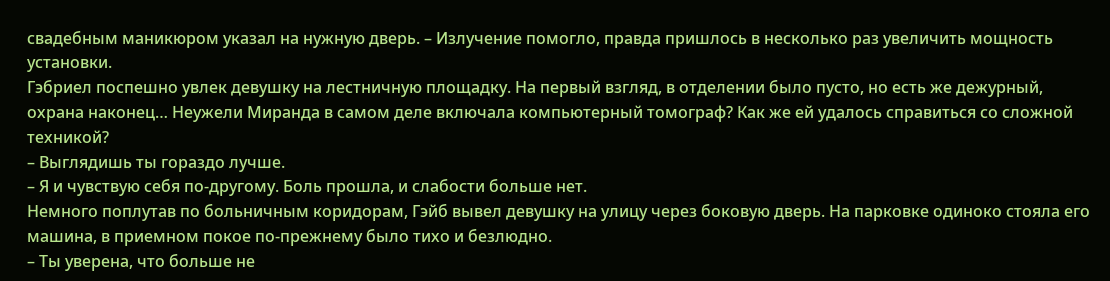свадебным маникюром указал на нужную дверь. – Излучение помогло, правда пришлось в несколько раз увеличить мощность установки.
Гэбриел поспешно увлек девушку на лестничную площадку. На первый взгляд, в отделении было пусто, но есть же дежурный, охрана наконец… Неужели Миранда в самом деле включала компьютерный томограф? Как же ей удалось справиться со сложной техникой?
– Выглядишь ты гораздо лучше.
– Я и чувствую себя по-другому. Боль прошла, и слабости больше нет.
Немного поплутав по больничным коридорам, Гэйб вывел девушку на улицу через боковую дверь. На парковке одиноко стояла его машина, в приемном покое по-прежнему было тихо и безлюдно.
– Ты уверена, что больше не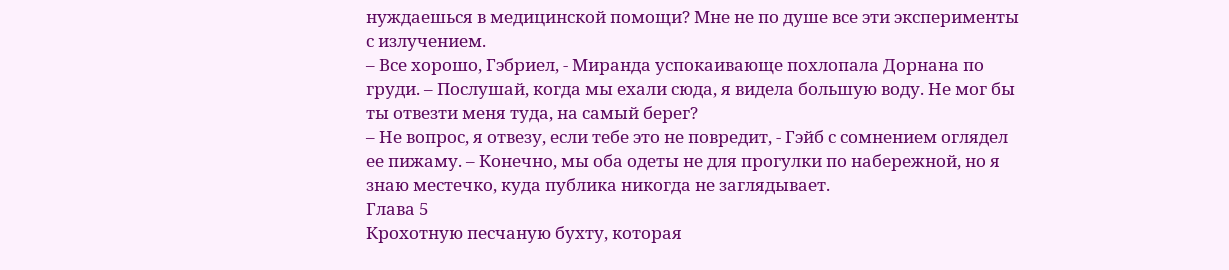нуждаешься в медицинской помощи? Мне не по душе все эти эксперименты с излучением.
– Все хорошо, Гэбриел, - Миранда успокаивающе похлопала Дорнана по груди. – Послушай, когда мы ехали сюда, я видела большую воду. Не мог бы ты отвезти меня туда, на самый берег?
– Не вопрос, я отвезу, если тебе это не повредит, - Гэйб с сомнением оглядел ее пижаму. – Конечно, мы оба одеты не для прогулки по набережной, но я знаю местечко, куда публика никогда не заглядывает.
Глава 5
Крохотную песчаную бухту, которая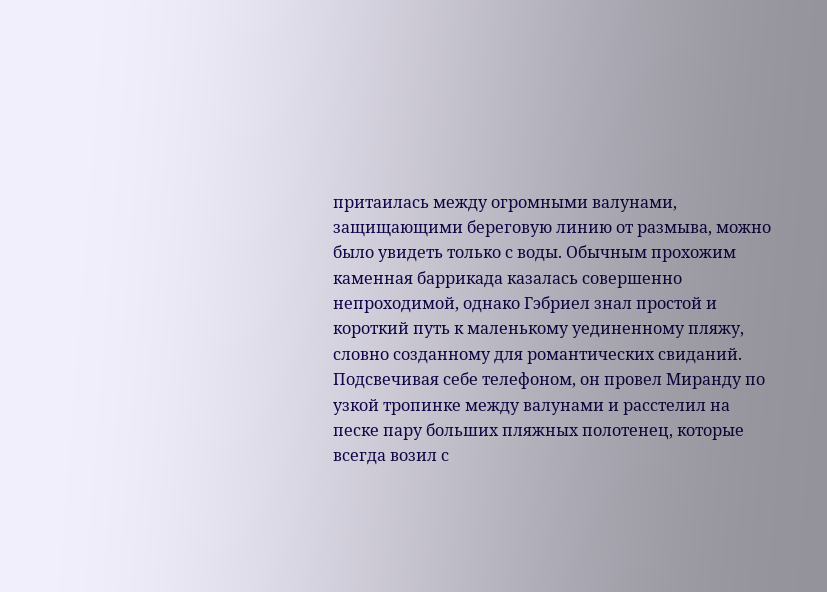притаилась между огромными валунами, защищающими береговую линию от размыва, можно было увидеть только с воды. Обычным прохожим каменная баррикада казалась совершенно непроходимой, однако Гэбриел знал простой и короткий путь к маленькому уединенному пляжу, словно созданному для романтических свиданий. Подсвечивая себе телефоном, он провел Миранду по узкой тропинке между валунами и расстелил на песке пару больших пляжных полотенец, которые всегда возил с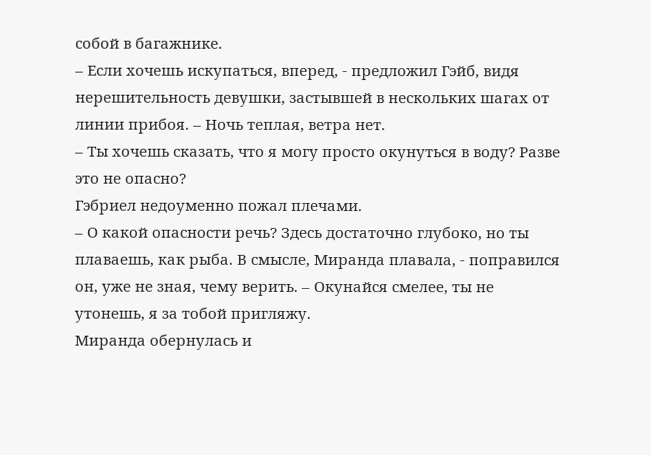собой в багажнике.
– Если хочешь искупаться, вперед, - предложил Гэйб, видя нерешительность девушки, застывшей в нескольких шагах от линии прибоя. – Ночь теплая, ветра нет.
– Ты хочешь сказать, что я могу просто окунуться в воду? Разве это не опасно?
Гэбриел недоуменно пожал плечами.
– О какой опасности речь? Здесь достаточно глубоко, но ты плаваешь, как рыба. В смысле, Миранда плавала, - поправился он, уже не зная, чему верить. – Окунайся смелее, ты не утонешь, я за тобой пригляжу.
Миранда обернулась и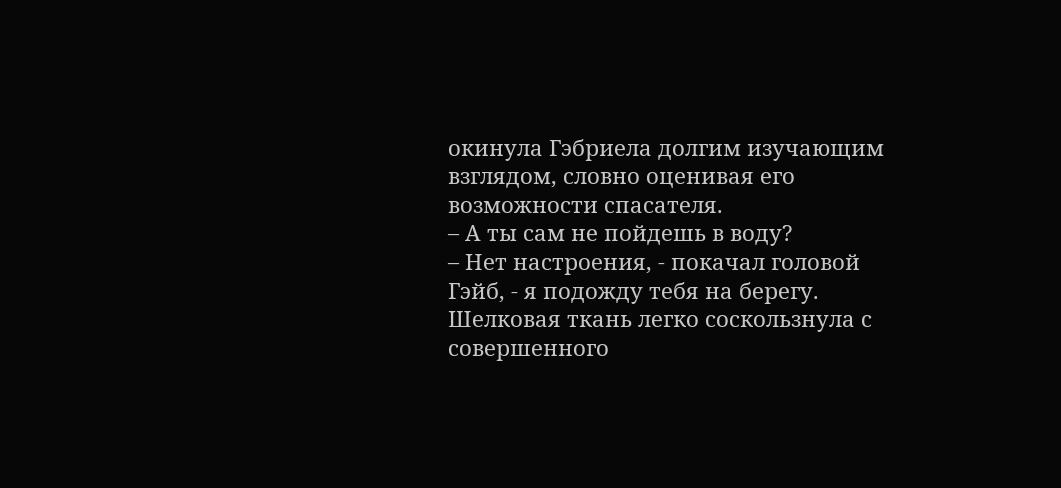окинула Гэбриела долгим изучающим взглядом, словно оценивая его возможности спасателя.
– А ты сам не пойдешь в воду?
– Нет настроения, - покачал головой Гэйб, - я подожду тебя на берегу.
Шелковая ткань легко соскользнула с совершенного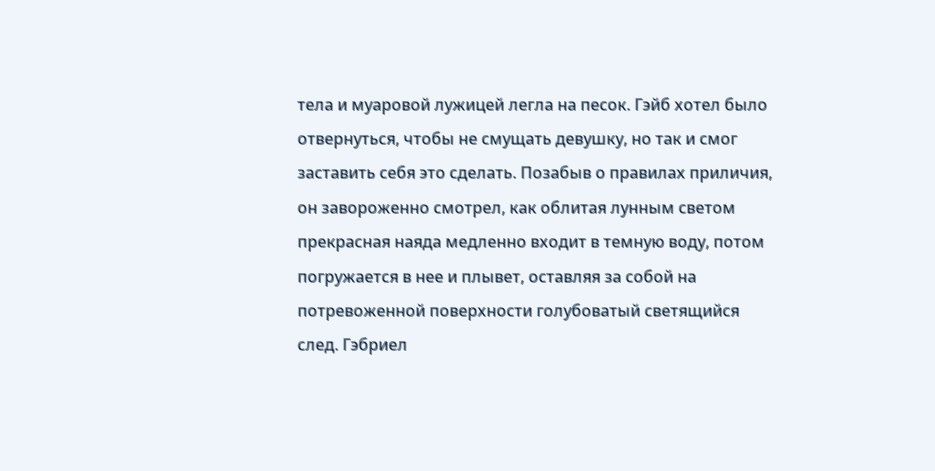тела и муаровой лужицей легла на песок. Гэйб хотел было отвернуться, чтобы не смущать девушку, но так и смог заставить себя это сделать. Позабыв о правилах приличия, он завороженно смотрел, как облитая лунным светом прекрасная наяда медленно входит в темную воду, потом погружается в нее и плывет, оставляя за собой на потревоженной поверхности голубоватый светящийся след. Гэбриел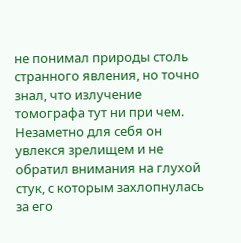не понимал природы столь странного явления, но точно знал, что излучение томографа тут ни при чем.
Незаметно для себя он увлекся зрелищем и не обратил внимания на глухой стук, с которым захлопнулась за его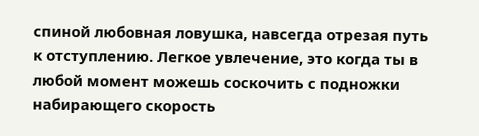спиной любовная ловушка, навсегда отрезая путь к отступлению. Легкое увлечение, это когда ты в любой момент можешь соскочить с подножки набирающего скорость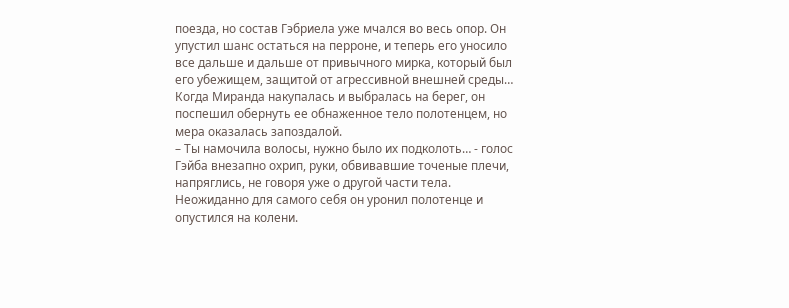поезда, но состав Гэбриела уже мчался во весь опор. Он упустил шанс остаться на перроне, и теперь его уносило все дальше и дальше от привычного мирка, который был его убежищем, защитой от агрессивной внешней среды…
Когда Миранда накупалась и выбралась на берег, он поспешил обернуть ее обнаженное тело полотенцем, но мера оказалась запоздалой.
– Ты намочила волосы, нужно было их подколоть… - голос Гэйба внезапно охрип, руки, обвивавшие точеные плечи, напряглись, не говоря уже о другой части тела.
Неожиданно для самого себя он уронил полотенце и опустился на колени.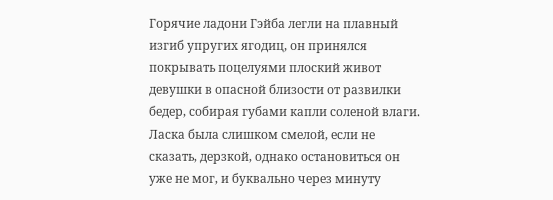Горячие ладони Гэйба легли на плавный изгиб упругих ягодиц, он принялся покрывать поцелуями плоский живот девушки в опасной близости от развилки бедер, собирая губами капли соленой влаги. Ласка была слишком смелой, если не сказать, дерзкой, однако остановиться он уже не мог, и буквально через минуту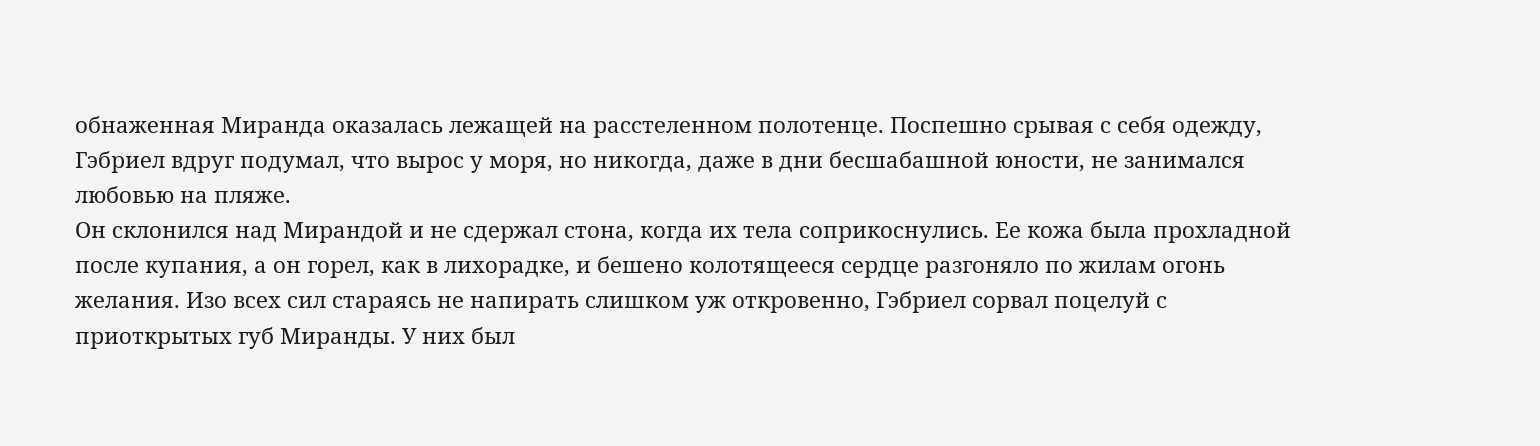обнаженная Миранда оказалась лежащей на расстеленном полотенце. Поспешно срывая с себя одежду, Гэбриел вдруг подумал, что вырос у моря, но никогда, даже в дни бесшабашной юности, не занимался любовью на пляже.
Он склонился над Мирандой и не сдержал стона, когда их тела соприкоснулись. Ее кожа была прохладной после купания, а он горел, как в лихорадке, и бешено колотящееся сердце разгоняло по жилам огонь желания. Изо всех сил стараясь не напирать слишком уж откровенно, Гэбриел сорвал поцелуй с приоткрытых губ Миранды. У них был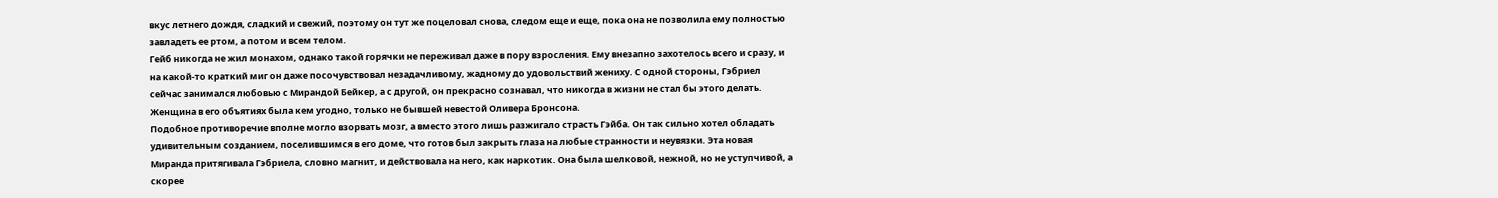вкус летнего дождя, сладкий и свежий, поэтому он тут же поцеловал снова, следом еще и еще, пока она не позволила ему полностью завладеть ее ртом, а потом и всем телом.
Гейб никогда не жил монахом, однако такой горячки не переживал даже в пору взросления. Ему внезапно захотелось всего и сразу, и на какой-то краткий миг он даже посочувствовал незадачливому, жадному до удовольствий жениху. С одной стороны, Гэбриел сейчас занимался любовью с Мирандой Бейкер, а с другой, он прекрасно сознавал, что никогда в жизни не стал бы этого делать. Женщина в его объятиях была кем угодно, только не бывшей невестой Оливера Бронсона.
Подобное противоречие вполне могло взорвать мозг, а вместо этого лишь разжигало страсть Гэйба. Он так сильно хотел обладать удивительным созданием, поселившимся в его доме, что готов был закрыть глаза на любые странности и неувязки. Эта новая Миранда притягивала Гэбриела, словно магнит, и действовала на него, как наркотик. Она была шелковой, нежной, но не уступчивой, а скорее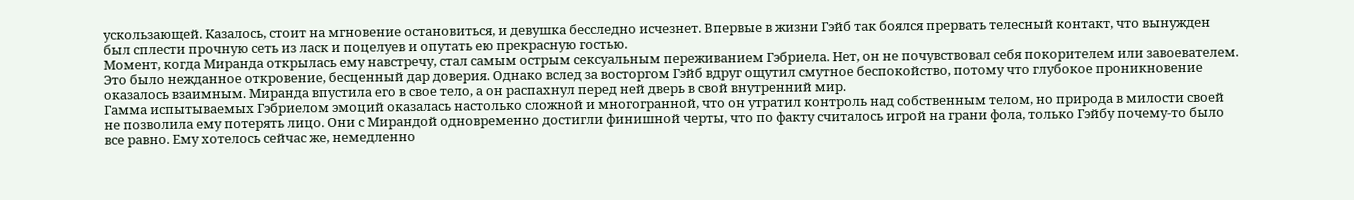ускользающей. Казалось, стоит на мгновение остановиться, и девушка бесследно исчезнет. Впервые в жизни Гэйб так боялся прервать телесный контакт, что вынужден был сплести прочную сеть из ласк и поцелуев и опутать ею прекрасную гостью.
Момент, когда Миранда открылась ему навстречу, стал самым острым сексуальным переживанием Гэбриела. Нет, он не почувствовал себя покорителем или завоевателем. Это было нежданное откровение, бесценный дар доверия. Однако вслед за восторгом Гэйб вдруг ощутил смутное беспокойство, потому что глубокое проникновение оказалось взаимным. Миранда впустила его в свое тело, а он распахнул перед ней дверь в свой внутренний мир.
Гамма испытываемых Гэбриелом эмоций оказалась настолько сложной и многогранной, что он утратил контроль над собственным телом, но природа в милости своей не позволила ему потерять лицо. Они с Мирандой одновременно достигли финишной черты, что по факту считалось игрой на грани фола, только Гэйбу почему-то было все равно. Ему хотелось сейчас же, немедленно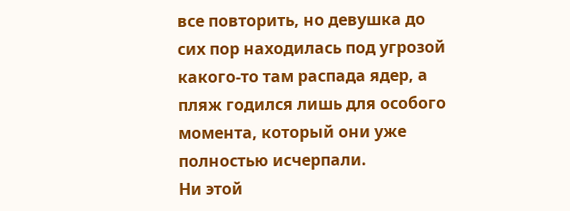все повторить, но девушка до сих пор находилась под угрозой какого-то там распада ядер, а пляж годился лишь для особого момента, который они уже полностью исчерпали.
Ни этой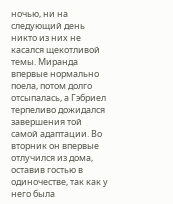ночью, ни на следующий день никто из них не касался щекотливой темы. Миранда впервые нормально поела, потом долго отсыпалась, а Гэбриел терпеливо дожидался завершения той самой адаптации. Во вторник он впервые отлучился из дома, оставив гостью в одиночестве, так как у него была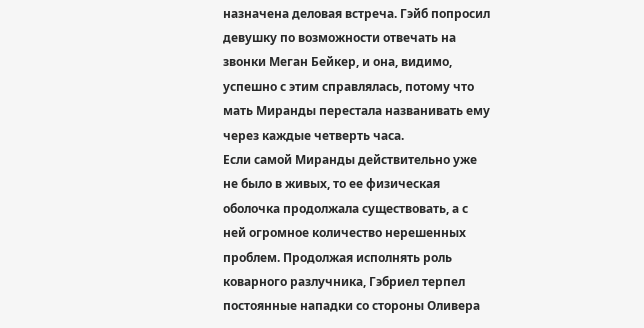назначена деловая встреча. Гэйб попросил девушку по возможности отвечать на звонки Меган Бейкер, и она, видимо, успешно с этим справлялась, потому что мать Миранды перестала названивать ему через каждые четверть часа.
Если самой Миранды действительно уже не было в живых, то ее физическая оболочка продолжала существовать, а с ней огромное количество нерешенных проблем. Продолжая исполнять роль коварного разлучника, Гэбриел терпел постоянные нападки со стороны Оливера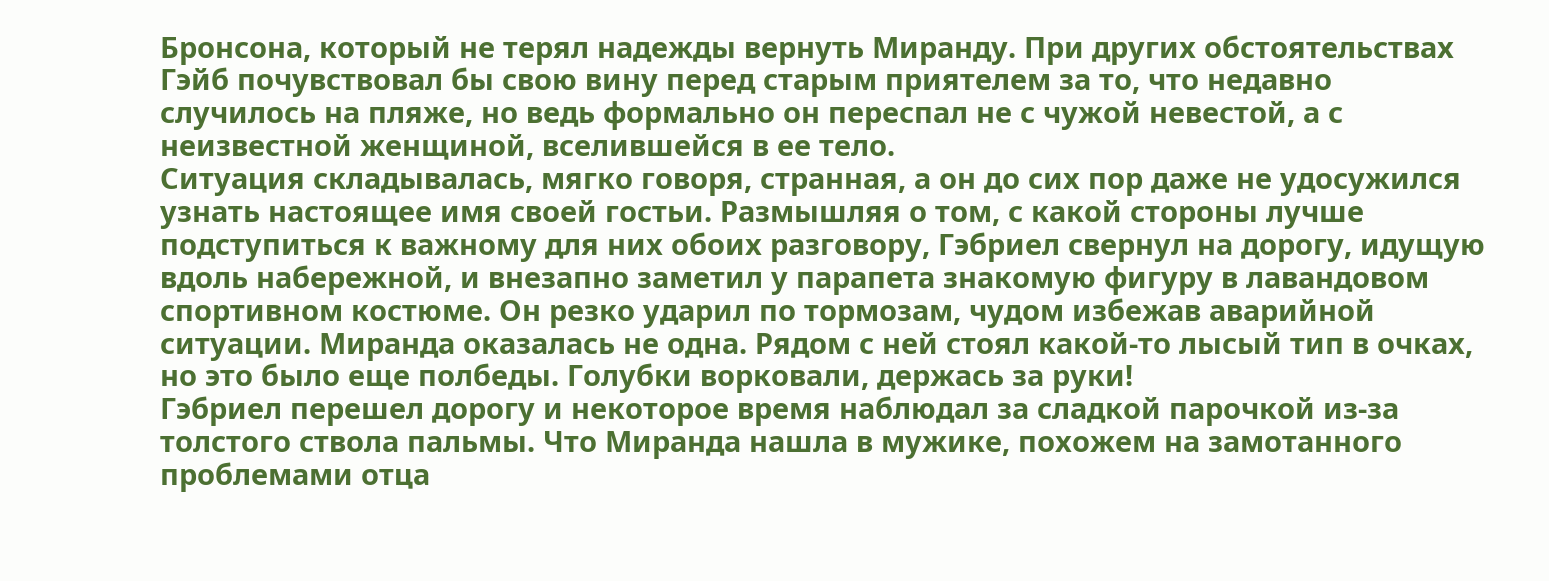Бронсона, который не терял надежды вернуть Миранду. При других обстоятельствах Гэйб почувствовал бы свою вину перед старым приятелем за то, что недавно случилось на пляже, но ведь формально он переспал не с чужой невестой, а с неизвестной женщиной, вселившейся в ее тело.
Ситуация складывалась, мягко говоря, странная, а он до сих пор даже не удосужился узнать настоящее имя своей гостьи. Размышляя о том, с какой стороны лучше подступиться к важному для них обоих разговору, Гэбриел свернул на дорогу, идущую вдоль набережной, и внезапно заметил у парапета знакомую фигуру в лавандовом спортивном костюме. Он резко ударил по тормозам, чудом избежав аварийной ситуации. Миранда оказалась не одна. Рядом с ней стоял какой-то лысый тип в очках, но это было еще полбеды. Голубки ворковали, держась за руки!
Гэбриел перешел дорогу и некоторое время наблюдал за сладкой парочкой из-за толстого ствола пальмы. Что Миранда нашла в мужике, похожем на замотанного проблемами отца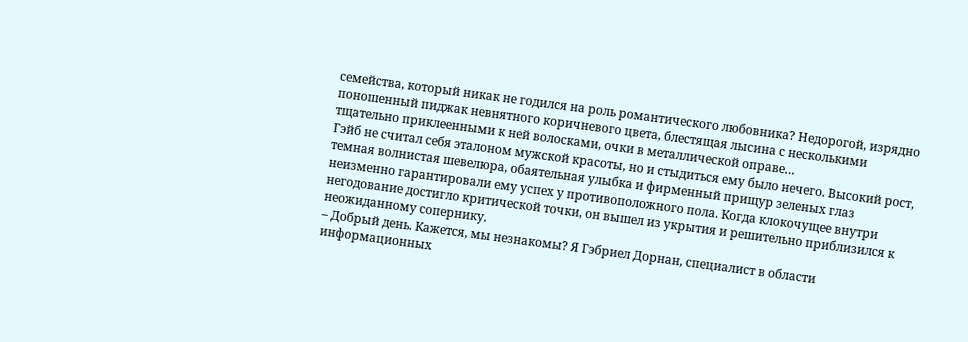семейства, который никак не годился на роль романтического любовника? Недорогой, изрядно поношенный пиджак невнятного коричневого цвета, блестящая лысина с несколькими тщательно приклеенными к ней волосками, очки в металлической оправе…
Гэйб не считал себя эталоном мужской красоты, но и стыдиться ему было нечего. Высокий рост, темная волнистая шевелюра, обаятельная улыбка и фирменный прищур зеленых глаз неизменно гарантировали ему успех у противоположного пола. Когда клокочущее внутри негодование достигло критической точки, он вышел из укрытия и решительно приблизился к неожиданному сопернику.
– Добрый день. Кажется, мы незнакомы? Я Гэбриел Дорнан, специалист в области информационных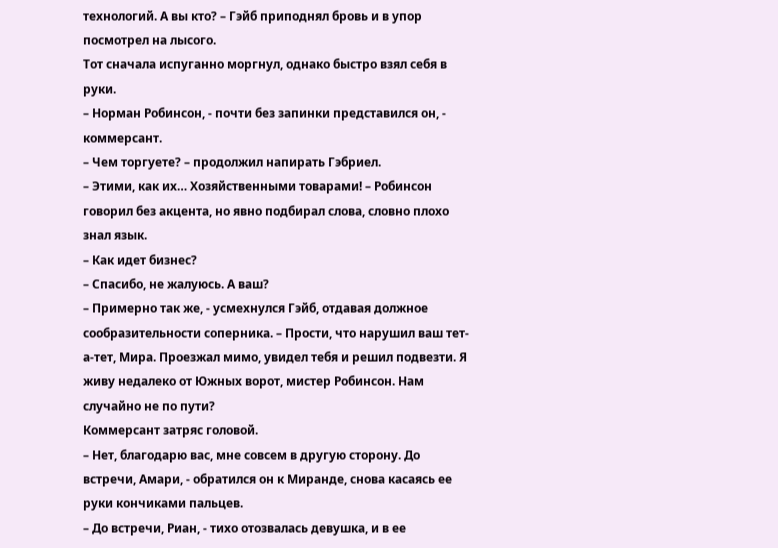технологий. А вы кто? – Гэйб приподнял бровь и в упор посмотрел на лысого.
Тот сначала испуганно моргнул, однако быстро взял себя в руки.
– Норман Робинсон, - почти без запинки представился он, - коммерсант.
– Чем торгуете? – продолжил напирать Гэбриел.
– Этими, как их… Хозяйственными товарами! – Робинсон говорил без акцента, но явно подбирал слова, словно плохо знал язык.
– Как идет бизнес?
– Спасибо, не жалуюсь. А ваш?
– Примерно так же, - усмехнулся Гэйб, отдавая должное сообразительности соперника. – Прости, что нарушил ваш тет-а-тет, Мира. Проезжал мимо, увидел тебя и решил подвезти. Я живу недалеко от Южных ворот, мистер Робинсон. Нам случайно не по пути?
Коммерсант затряс головой.
– Нет, благодарю вас, мне совсем в другую сторону. До встречи, Амари, - обратился он к Миранде, снова касаясь ее руки кончиками пальцев.
– До встречи, Риан, - тихо отозвалась девушка, и в ее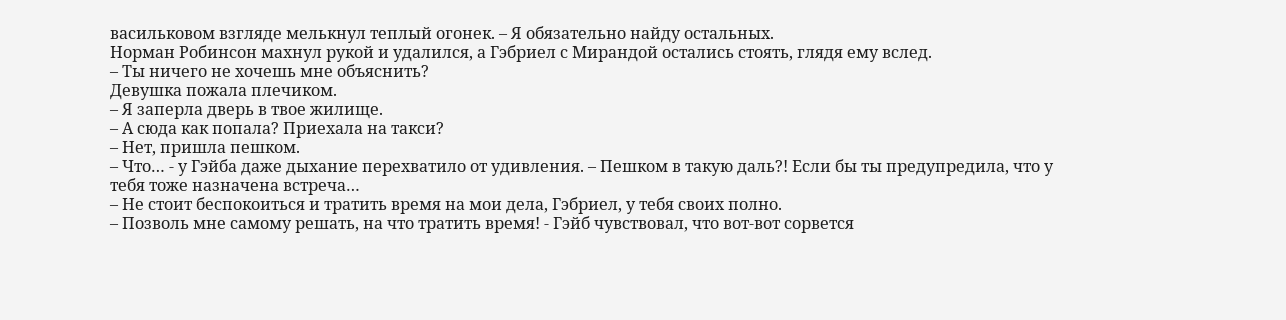васильковом взгляде мелькнул теплый огонек. – Я обязательно найду остальных.
Норман Робинсон махнул рукой и удалился, а Гэбриел с Мирандой остались стоять, глядя ему вслед.
– Ты ничего не хочешь мне объяснить?
Девушка пожала плечиком.
– Я заперла дверь в твое жилище.
– А сюда как попала? Приехала на такси?
– Нет, пришла пешком.
– Что… - у Гэйба даже дыхание перехватило от удивления. – Пешком в такую даль?! Если бы ты предупредила, что у тебя тоже назначена встреча…
– Не стоит беспокоиться и тратить время на мои дела, Гэбриел, у тебя своих полно.
– Позволь мне самому решать, на что тратить время! - Гэйб чувствовал, что вот-вот сорвется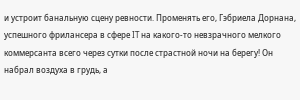и устроит банальную сцену ревности. Променять его, Гэбриела Дорнана, успешного фрилансера в сфере IT на какого-то невзрачного мелкого коммерсанта всего через сутки после страстной ночи на берегу! Он набрал воздуха в грудь, а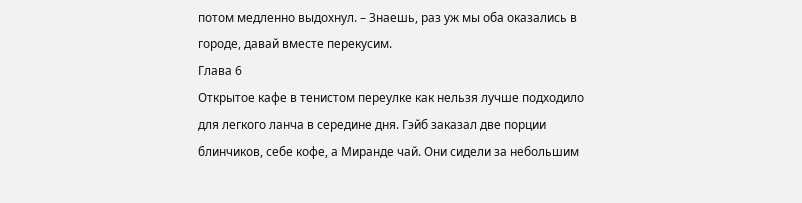потом медленно выдохнул. – Знаешь, раз уж мы оба оказались в городе, давай вместе перекусим.
Глава 6
Открытое кафе в тенистом переулке как нельзя лучше подходило для легкого ланча в середине дня. Гэйб заказал две порции блинчиков, себе кофе, а Миранде чай. Они сидели за небольшим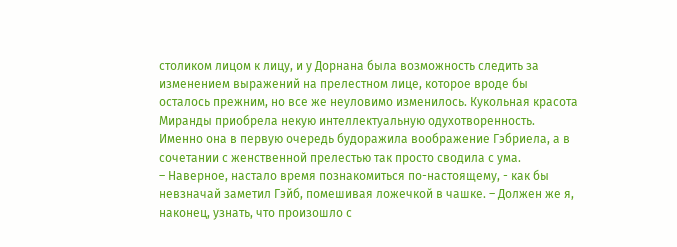столиком лицом к лицу, и у Дорнана была возможность следить за изменением выражений на прелестном лице, которое вроде бы осталось прежним, но все же неуловимо изменилось. Кукольная красота Миранды приобрела некую интеллектуальную одухотворенность. Именно она в первую очередь будоражила воображение Гэбриела, а в сочетании с женственной прелестью так просто сводила с ума.
– Наверное, настало время познакомиться по-настоящему, - как бы невзначай заметил Гэйб, помешивая ложечкой в чашке. – Должен же я, наконец, узнать, что произошло с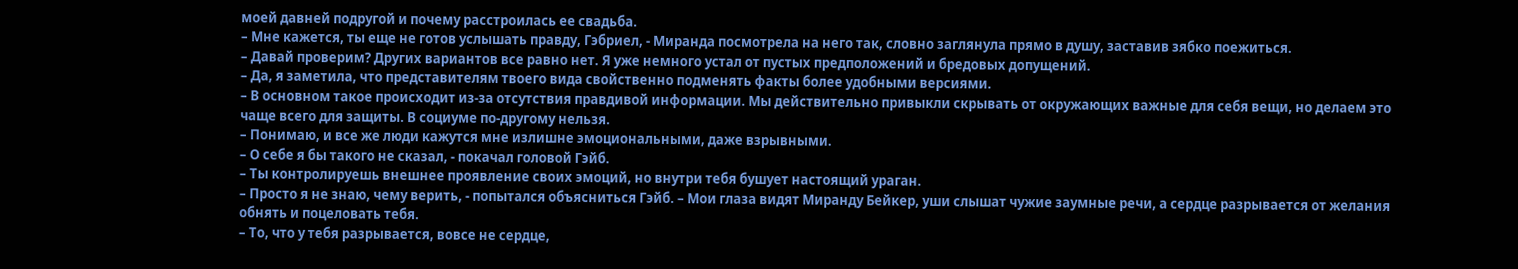моей давней подругой и почему расстроилась ее свадьба.
– Мне кажется, ты еще не готов услышать правду, Гэбриел, - Миранда посмотрела на него так, словно заглянула прямо в душу, заставив зябко поежиться.
– Давай проверим? Других вариантов все равно нет. Я уже немного устал от пустых предположений и бредовых допущений.
– Да, я заметила, что представителям твоего вида свойственно подменять факты более удобными версиями.
– В основном такое происходит из-за отсутствия правдивой информации. Мы действительно привыкли скрывать от окружающих важные для себя вещи, но делаем это чаще всего для защиты. В социуме по-другому нельзя.
– Понимаю, и все же люди кажутся мне излишне эмоциональными, даже взрывными.
– О себе я бы такого не сказал, - покачал головой Гэйб.
– Ты контролируешь внешнее проявление своих эмоций, но внутри тебя бушует настоящий ураган.
– Просто я не знаю, чему верить, - попытался объясниться Гэйб. – Мои глаза видят Миранду Бейкер, уши слышат чужие заумные речи, а сердце разрывается от желания обнять и поцеловать тебя.
– То, что у тебя разрывается, вовсе не сердце,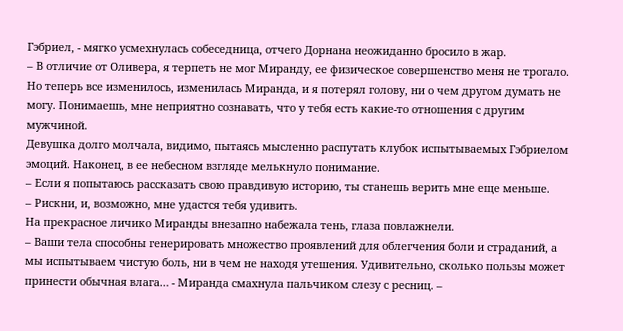Гэбриел, - мягко усмехнулась собеседница, отчего Дорнана неожиданно бросило в жар.
– В отличие от Оливера, я терпеть не мог Миранду, ее физическое совершенство меня не трогало. Но теперь все изменилось, изменилась Миранда, и я потерял голову, ни о чем другом думать не могу. Понимаешь, мне неприятно сознавать, что у тебя есть какие-то отношения с другим мужчиной.
Девушка долго молчала, видимо, пытаясь мысленно распутать клубок испытываемых Гэбриелом эмоций. Наконец, в ее небесном взгляде мелькнуло понимание.
– Если я попытаюсь рассказать свою правдивую историю, ты станешь верить мне еще меньше.
– Рискни, и, возможно, мне удастся тебя удивить.
На прекрасное личико Миранды внезапно набежала тень, глаза повлажнели.
– Ваши тела способны генерировать множество проявлений для облегчения боли и страданий, а мы испытываем чистую боль, ни в чем не находя утешения. Удивительно, сколько пользы может принести обычная влага… - Миранда смахнула пальчиком слезу с ресниц. –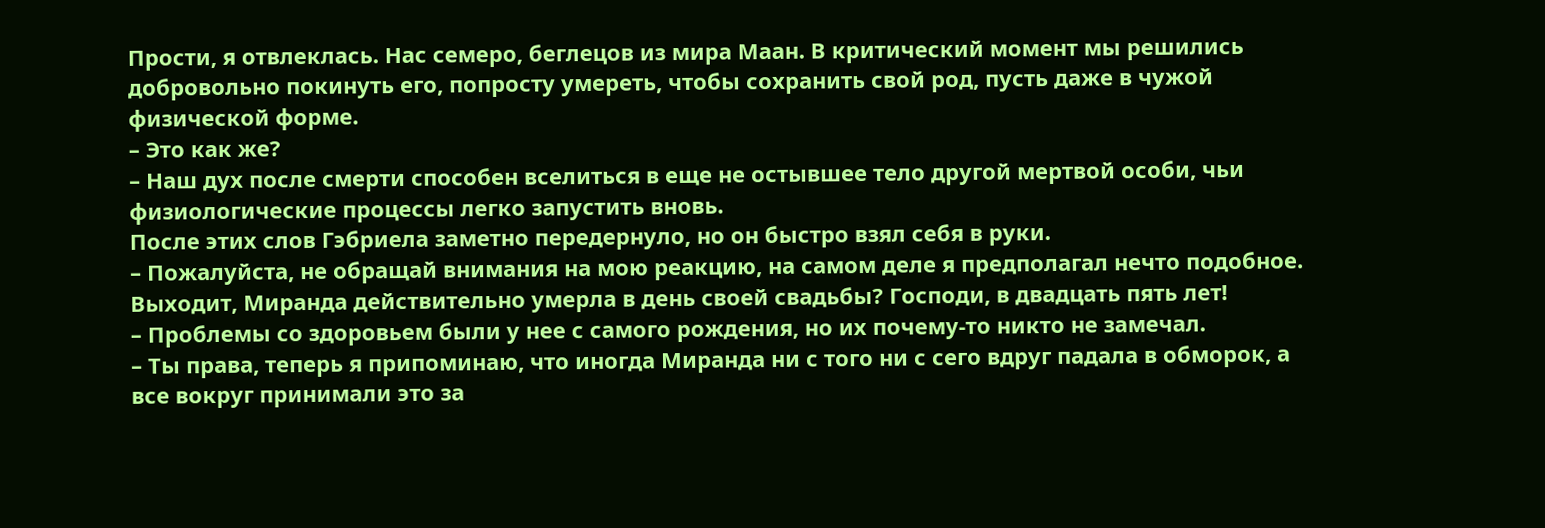Прости, я отвлеклась. Нас семеро, беглецов из мира Маан. В критический момент мы решились добровольно покинуть его, попросту умереть, чтобы сохранить свой род, пусть даже в чужой физической форме.
– Это как же?
– Наш дух после смерти способен вселиться в еще не остывшее тело другой мертвой особи, чьи физиологические процессы легко запустить вновь.
После этих слов Гэбриела заметно передернуло, но он быстро взял себя в руки.
– Пожалуйста, не обращай внимания на мою реакцию, на самом деле я предполагал нечто подобное. Выходит, Миранда действительно умерла в день своей свадьбы? Господи, в двадцать пять лет!
– Проблемы со здоровьем были у нее с самого рождения, но их почему-то никто не замечал.
– Ты права, теперь я припоминаю, что иногда Миранда ни с того ни с сего вдруг падала в обморок, а все вокруг принимали это за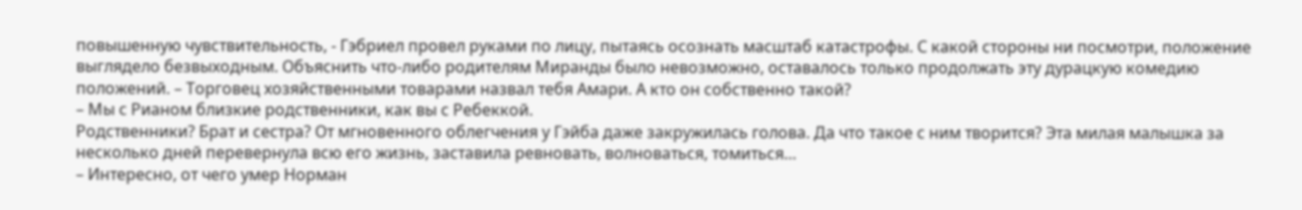повышенную чувствительность, - Гэбриел провел руками по лицу, пытаясь осознать масштаб катастрофы. С какой стороны ни посмотри, положение выглядело безвыходным. Объяснить что-либо родителям Миранды было невозможно, оставалось только продолжать эту дурацкую комедию положений. – Торговец хозяйственными товарами назвал тебя Амари. А кто он собственно такой?
– Мы с Рианом близкие родственники, как вы с Ребеккой.
Родственники? Брат и сестра? От мгновенного облегчения у Гэйба даже закружилась голова. Да что такое с ним творится? Эта милая малышка за несколько дней перевернула всю его жизнь, заставила ревновать, волноваться, томиться…
– Интересно, от чего умер Норман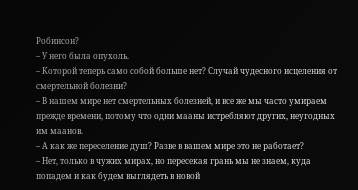Робинсон?
– У него была опухоль.
– Которой теперь само собой больше нет? Случай чудесного исцеления от смертельной болезни?
– В нашем мире нет смертельных болезней, и все же мы часто умираем прежде времени, потому что одни мааны истребляют других, неугодных им маанов.
– А как же переселение душ? Разве в вашем мире это не работает?
– Нет, только в чужих мирах, но пересекая грань мы не знаем, куда попадем и как будем выглядеть в новой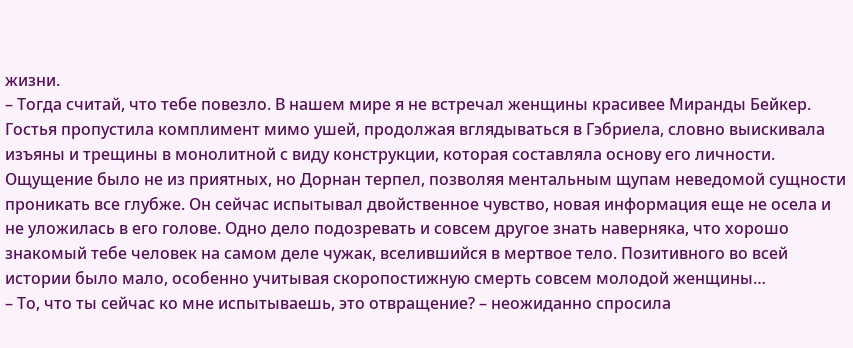жизни.
– Тогда считай, что тебе повезло. В нашем мире я не встречал женщины красивее Миранды Бейкер.
Гостья пропустила комплимент мимо ушей, продолжая вглядываться в Гэбриела, словно выискивала изъяны и трещины в монолитной с виду конструкции, которая составляла основу его личности. Ощущение было не из приятных, но Дорнан терпел, позволяя ментальным щупам неведомой сущности проникать все глубже. Он сейчас испытывал двойственное чувство, новая информация еще не осела и не уложилась в его голове. Одно дело подозревать и совсем другое знать наверняка, что хорошо знакомый тебе человек на самом деле чужак, вселившийся в мертвое тело. Позитивного во всей истории было мало, особенно учитывая скоропостижную смерть совсем молодой женщины…
– То, что ты сейчас ко мне испытываешь, это отвращение? – неожиданно спросила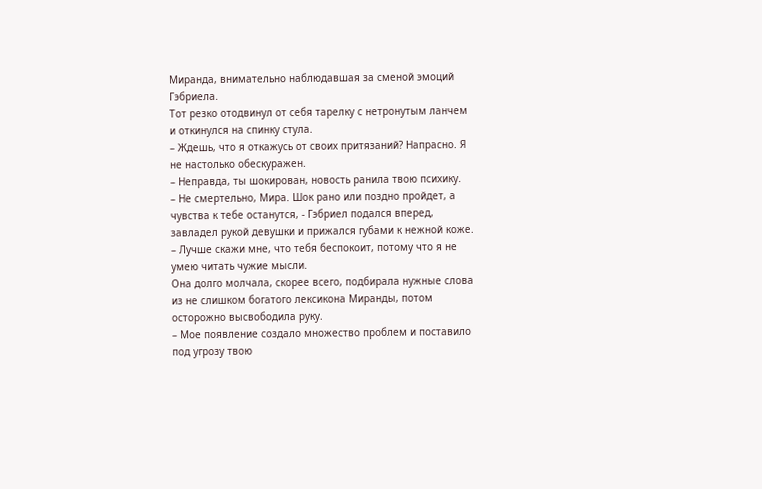Миранда, внимательно наблюдавшая за сменой эмоций Гэбриела.
Тот резко отодвинул от себя тарелку с нетронутым ланчем и откинулся на спинку стула.
– Ждешь, что я откажусь от своих притязаний? Напрасно. Я не настолько обескуражен.
– Неправда, ты шокирован, новость ранила твою психику.
– Не смертельно, Мира. Шок рано или поздно пройдет, а чувства к тебе останутся, - Гэбриел подался вперед, завладел рукой девушки и прижался губами к нежной коже. – Лучше скажи мне, что тебя беспокоит, потому что я не умею читать чужие мысли.
Она долго молчала, скорее всего, подбирала нужные слова из не слишком богатого лексикона Миранды, потом осторожно высвободила руку.
– Мое появление создало множество проблем и поставило под угрозу твою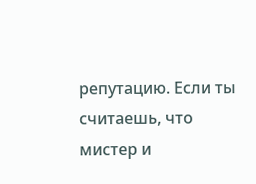репутацию. Если ты считаешь, что мистер и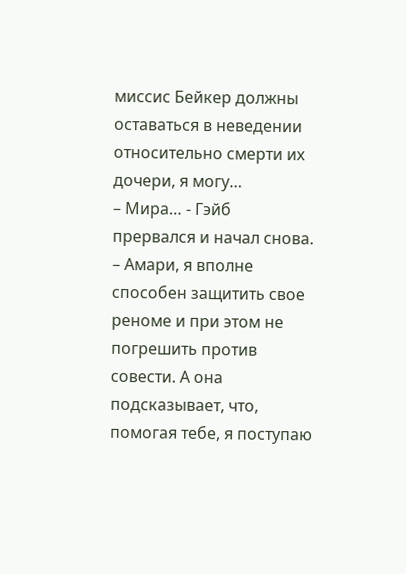миссис Бейкер должны оставаться в неведении относительно смерти их дочери, я могу…
– Мира… - Гэйб прервался и начал снова. – Амари, я вполне способен защитить свое реноме и при этом не погрешить против совести. А она подсказывает, что, помогая тебе, я поступаю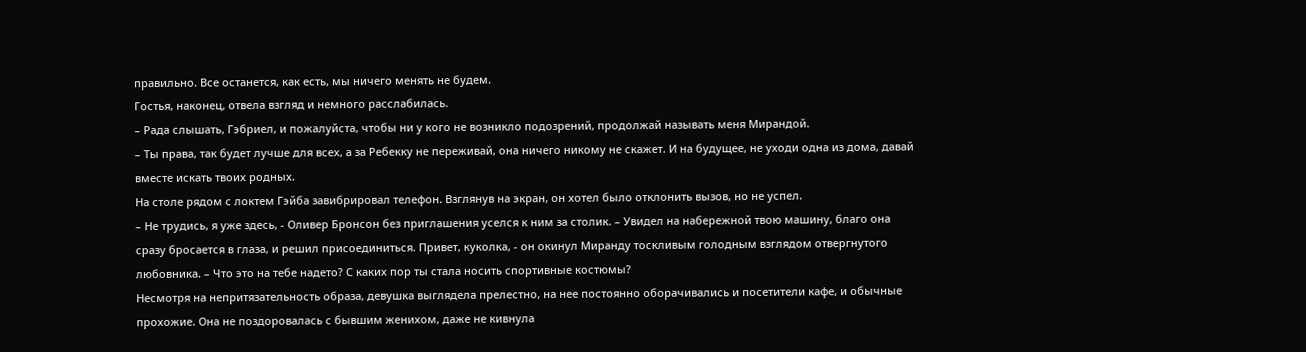правильно. Все останется, как есть, мы ничего менять не будем.
Гостья, наконец, отвела взгляд и немного расслабилась.
– Рада слышать, Гэбриел, и пожалуйста, чтобы ни у кого не возникло подозрений, продолжай называть меня Мирандой.
– Ты права, так будет лучше для всех, а за Ребекку не переживай, она ничего никому не скажет. И на будущее, не уходи одна из дома, давай вместе искать твоих родных.
На столе рядом с локтем Гэйба завибрировал телефон. Взглянув на экран, он хотел было отклонить вызов, но не успел.
– Не трудись, я уже здесь, - Оливер Бронсон без приглашения уселся к ним за столик. – Увидел на набережной твою машину, благо она сразу бросается в глаза, и решил присоединиться. Привет, куколка, - он окинул Миранду тоскливым голодным взглядом отвергнутого любовника. – Что это на тебе надето? С каких пор ты стала носить спортивные костюмы?
Несмотря на непритязательность образа, девушка выглядела прелестно, на нее постоянно оборачивались и посетители кафе, и обычные прохожие. Она не поздоровалась с бывшим женихом, даже не кивнула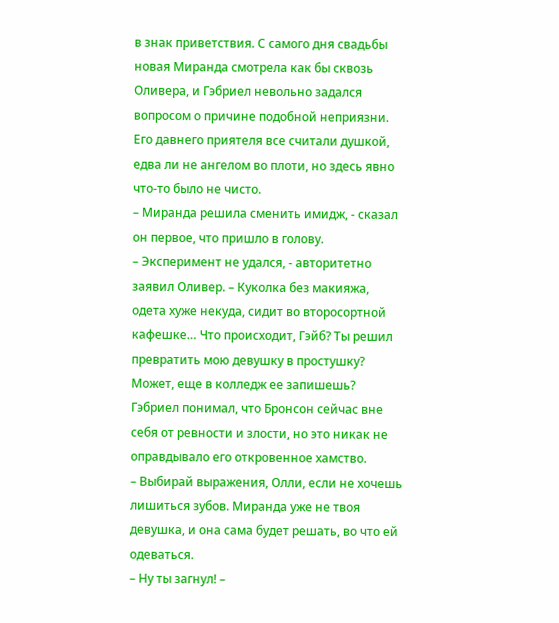в знак приветствия. С самого дня свадьбы новая Миранда смотрела как бы сквозь Оливера, и Гэбриел невольно задался вопросом о причине подобной неприязни. Его давнего приятеля все считали душкой, едва ли не ангелом во плоти, но здесь явно что-то было не чисто.
– Миранда решила сменить имидж, - сказал он первое, что пришло в голову.
– Эксперимент не удался, - авторитетно заявил Оливер. – Куколка без макияжа, одета хуже некуда, сидит во второсортной кафешке… Что происходит, Гэйб? Ты решил превратить мою девушку в простушку? Может, еще в колледж ее запишешь?
Гэбриел понимал, что Бронсон сейчас вне себя от ревности и злости, но это никак не оправдывало его откровенное хамство.
– Выбирай выражения, Олли, если не хочешь лишиться зубов. Миранда уже не твоя девушка, и она сама будет решать, во что ей одеваться.
– Ну ты загнул! –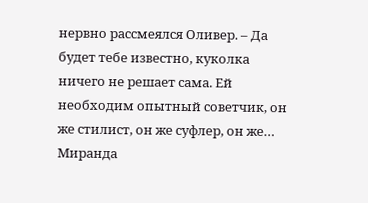нервно рассмеялся Оливер. – Да будет тебе известно, куколка ничего не решает сама. Ей необходим опытный советчик, он же стилист, он же суфлер, он же…
Миранда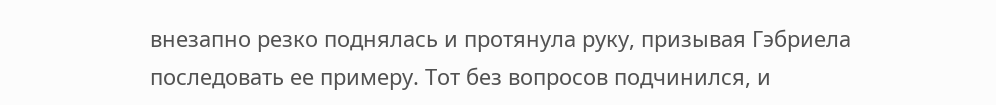внезапно резко поднялась и протянула руку, призывая Гэбриела последовать ее примеру. Тот без вопросов подчинился, и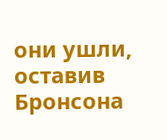они ушли, оставив Бронсона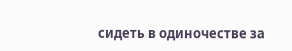сидеть в одиночестве за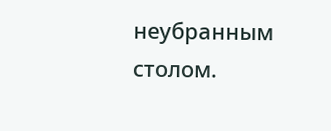неубранным столом.